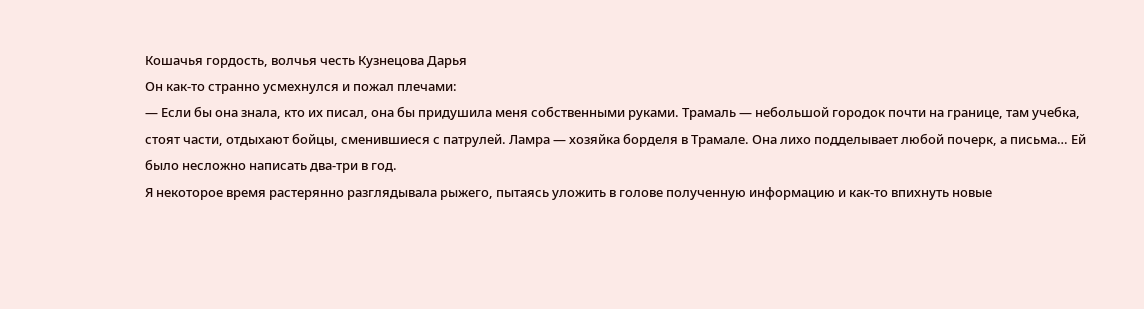Кошачья гордость, волчья честь Кузнецова Дарья
Он как-то странно усмехнулся и пожал плечами:
— Если бы она знала, кто их писал, она бы придушила меня собственными руками. Трамаль — небольшой городок почти на границе, там учебка, стоят части, отдыхают бойцы, сменившиеся с патрулей. Ламра — хозяйка борделя в Трамале. Она лихо подделывает любой почерк, а письма… Ей было несложно написать два-три в год.
Я некоторое время растерянно разглядывала рыжего, пытаясь уложить в голове полученную информацию и как-то впихнуть новые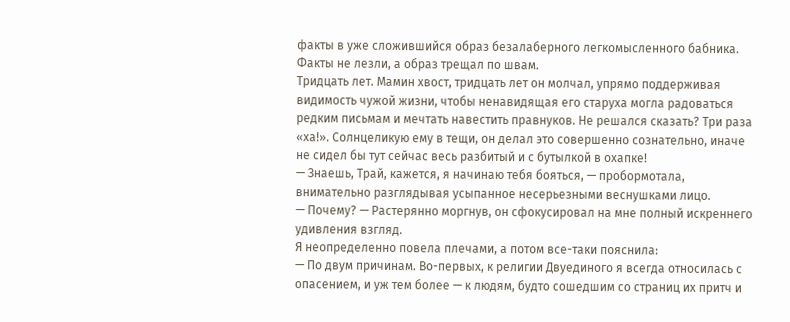факты в уже сложившийся образ безалаберного легкомысленного бабника. Факты не лезли, а образ трещал по швам.
Тридцать лет. Мамин хвост, тридцать лет он молчал, упрямо поддерживая видимость чужой жизни, чтобы ненавидящая его старуха могла радоваться редким письмам и мечтать навестить правнуков. Не решался сказать? Три раза «ха!». Солнцеликую ему в тещи, он делал это совершенно сознательно, иначе не сидел бы тут сейчас весь разбитый и с бутылкой в охапке!
— Знаешь, Трай, кажется, я начинаю тебя бояться, — пробормотала, внимательно разглядывая усыпанное несерьезными веснушками лицо.
— Почему? — Растерянно моргнув, он сфокусировал на мне полный искреннего удивления взгляд.
Я неопределенно повела плечами, а потом все-таки пояснила:
— По двум причинам. Во-первых, к религии Двуединого я всегда относилась с опасением, и уж тем более — к людям, будто сошедшим со страниц их притч и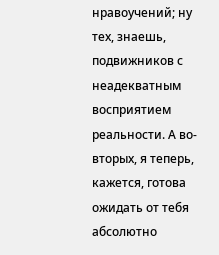нравоучений; ну тех, знаешь, подвижников с неадекватным восприятием реальности. А во-вторых, я теперь, кажется, готова ожидать от тебя абсолютно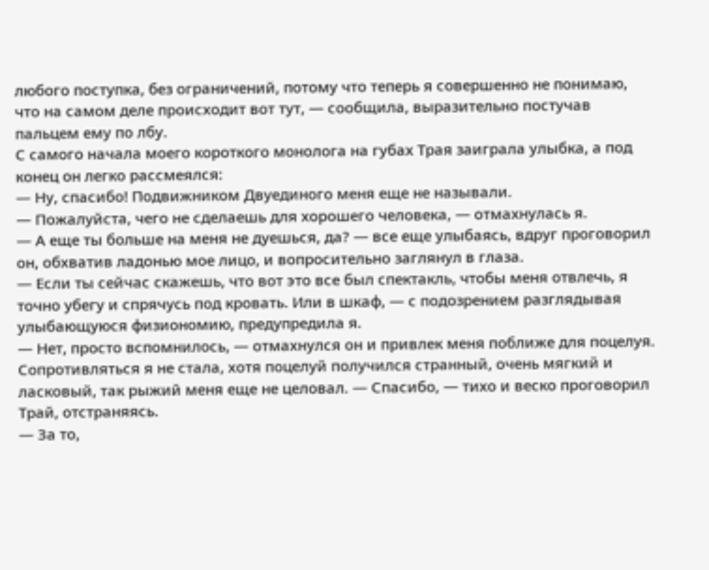любого поступка, без ограничений, потому что теперь я совершенно не понимаю, что на самом деле происходит вот тут, — сообщила, выразительно постучав пальцем ему по лбу.
С самого начала моего короткого монолога на губах Трая заиграла улыбка, а под конец он легко рассмеялся:
— Ну, спасибо! Подвижником Двуединого меня еще не называли.
— Пожалуйста, чего не сделаешь для хорошего человека, — отмахнулась я.
— А еще ты больше на меня не дуешься, да? — все еще улыбаясь, вдруг проговорил он, обхватив ладонью мое лицо, и вопросительно заглянул в глаза.
— Если ты сейчас скажешь, что вот это все был спектакль, чтобы меня отвлечь, я точно убегу и спрячусь под кровать. Или в шкаф, — с подозрением разглядывая улыбающуюся физиономию, предупредила я.
— Нет, просто вспомнилось, — отмахнулся он и привлек меня поближе для поцелуя. Сопротивляться я не стала, хотя поцелуй получился странный, очень мягкий и ласковый, так рыжий меня еще не целовал. — Спасибо, — тихо и веско проговорил Трай, отстраняясь.
— За то,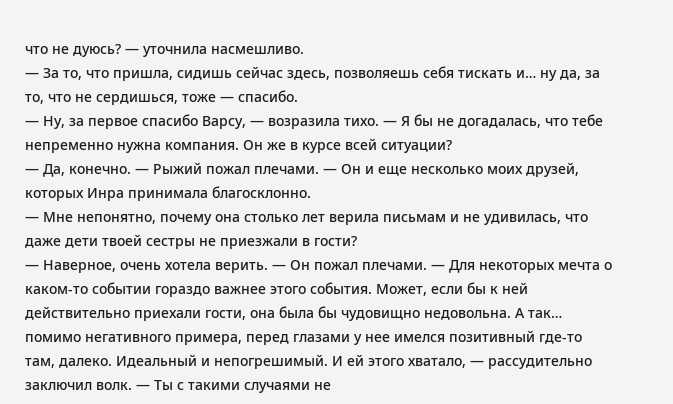что не дуюсь? — уточнила насмешливо.
— За то, что пришла, сидишь сейчас здесь, позволяешь себя тискать и… ну да, за то, что не сердишься, тоже — спасибо.
— Ну, за первое спасибо Варсу, — возразила тихо. — Я бы не догадалась, что тебе непременно нужна компания. Он же в курсе всей ситуации?
— Да, конечно. — Рыжий пожал плечами. — Он и еще несколько моих друзей, которых Инра принимала благосклонно.
— Мне непонятно, почему она столько лет верила письмам и не удивилась, что даже дети твоей сестры не приезжали в гости?
— Наверное, очень хотела верить. — Он пожал плечами. — Для некоторых мечта о каком-то событии гораздо важнее этого события. Может, если бы к ней действительно приехали гости, она была бы чудовищно недовольна. А так… помимо негативного примера, перед глазами у нее имелся позитивный где-то там, далеко. Идеальный и непогрешимый. И ей этого хватало, — рассудительно заключил волк. — Ты с такими случаями не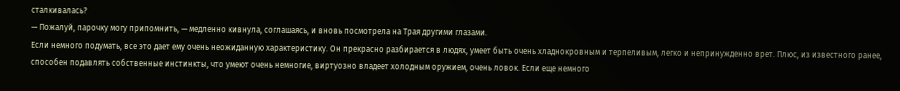сталкивалась?
— Пожалуй, парочку могу припомнить, — медленно кивнула, соглашаясь, и вновь посмотрела на Трая другими глазами.
Если немного подумать, все это дает ему очень неожиданную характеристику. Он прекрасно разбирается в людях, умеет быть очень хладнокровным и терпеливым, легко и непринужденно врет. Плюс, из известного ранее, способен подавлять собственные инстинкты, что умеют очень немногие, виртуозно владеет холодным оружием, очень ловок. Если еще немного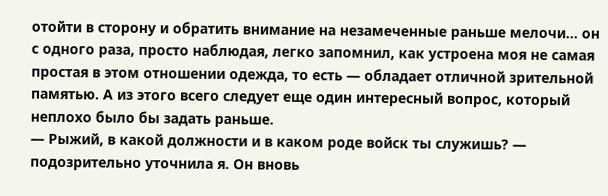отойти в сторону и обратить внимание на незамеченные раньше мелочи… он с одного раза, просто наблюдая, легко запомнил, как устроена моя не самая простая в этом отношении одежда, то есть — обладает отличной зрительной памятью. А из этого всего следует еще один интересный вопрос, который неплохо было бы задать раньше.
— Рыжий, в какой должности и в каком роде войск ты служишь? — подозрительно уточнила я. Он вновь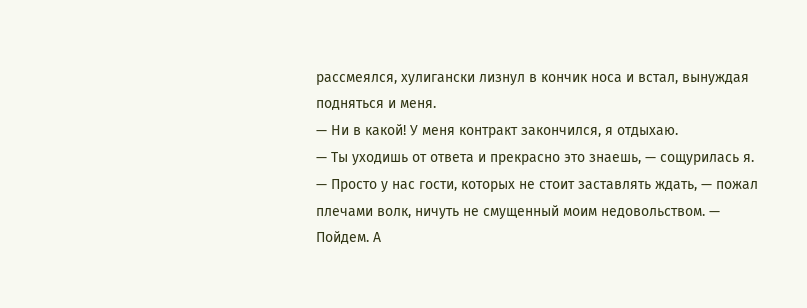рассмеялся, хулигански лизнул в кончик носа и встал, вынуждая подняться и меня.
— Ни в какой! У меня контракт закончился, я отдыхаю.
— Ты уходишь от ответа и прекрасно это знаешь, — сощурилась я.
— Просто у нас гости, которых не стоит заставлять ждать, — пожал плечами волк, ничуть не смущенный моим недовольством. — Пойдем. А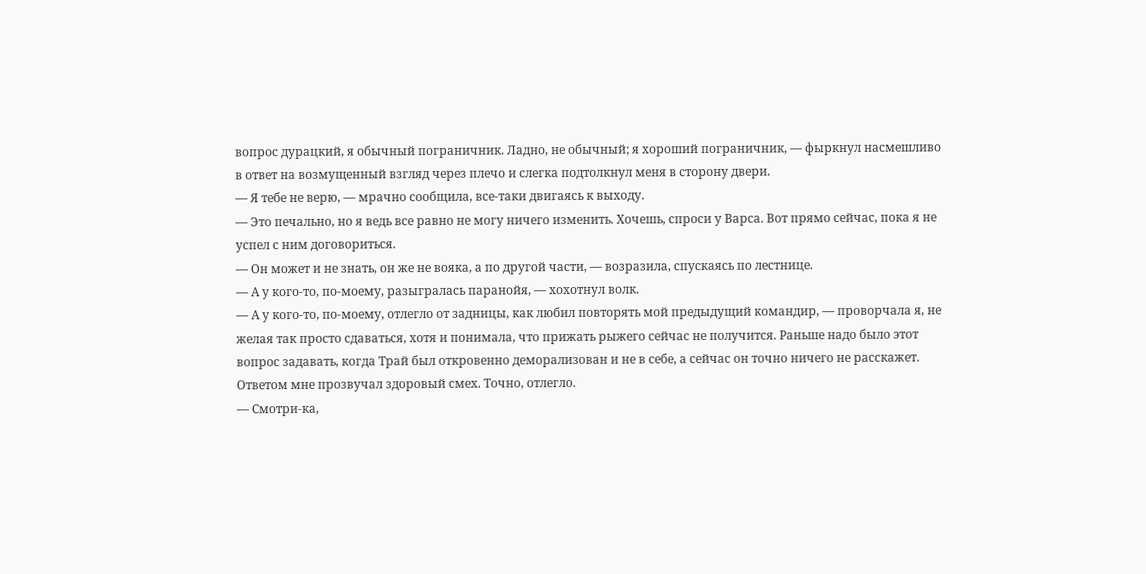вопрос дурацкий, я обычный пограничник. Ладно, не обычный; я хороший пограничник, — фыркнул насмешливо в ответ на возмущенный взгляд через плечо и слегка подтолкнул меня в сторону двери.
— Я тебе не верю, — мрачно сообщила, все-таки двигаясь к выходу.
— Это печально, но я ведь все равно не могу ничего изменить. Хочешь, спроси у Варса. Вот прямо сейчас, пока я не успел с ним договориться.
— Он может и не знать, он же не вояка, а по другой части, — возразила, спускаясь по лестнице.
— А у кого-то, по-моему, разыгралась паранойя, — хохотнул волк.
— А у кого-то, по-моему, отлегло от задницы, как любил повторять мой предыдущий командир, — проворчала я, не желая так просто сдаваться, хотя и понимала, что прижать рыжего сейчас не получится. Раньше надо было этот вопрос задавать, когда Трай был откровенно деморализован и не в себе, а сейчас он точно ничего не расскажет.
Ответом мне прозвучал здоровый смех. Точно, отлегло.
— Смотри-ка,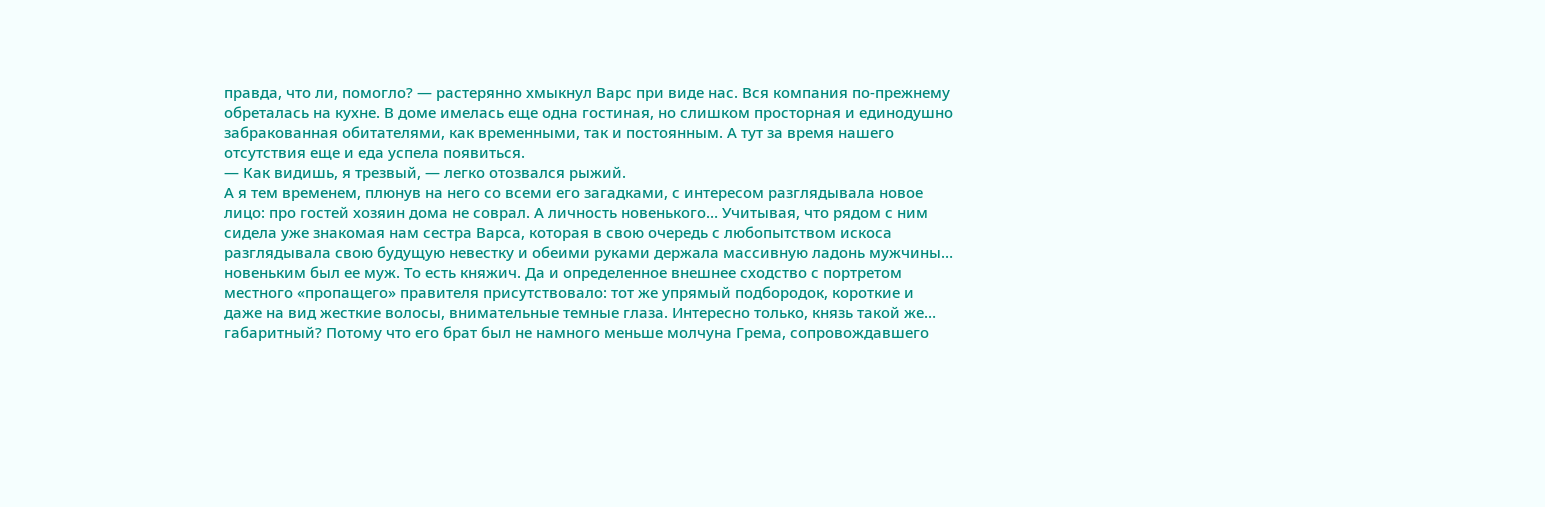правда, что ли, помогло? — растерянно хмыкнул Варс при виде нас. Вся компания по-прежнему обреталась на кухне. В доме имелась еще одна гостиная, но слишком просторная и единодушно забракованная обитателями, как временными, так и постоянным. А тут за время нашего отсутствия еще и еда успела появиться.
— Как видишь, я трезвый, — легко отозвался рыжий.
А я тем временем, плюнув на него со всеми его загадками, с интересом разглядывала новое лицо: про гостей хозяин дома не соврал. А личность новенького… Учитывая, что рядом с ним сидела уже знакомая нам сестра Варса, которая в свою очередь с любопытством искоса разглядывала свою будущую невестку и обеими руками держала массивную ладонь мужчины… новеньким был ее муж. То есть княжич. Да и определенное внешнее сходство с портретом местного «пропащего» правителя присутствовало: тот же упрямый подбородок, короткие и даже на вид жесткие волосы, внимательные темные глаза. Интересно только, князь такой же… габаритный? Потому что его брат был не намного меньше молчуна Грема, сопровождавшего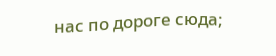нас по дороге сюда;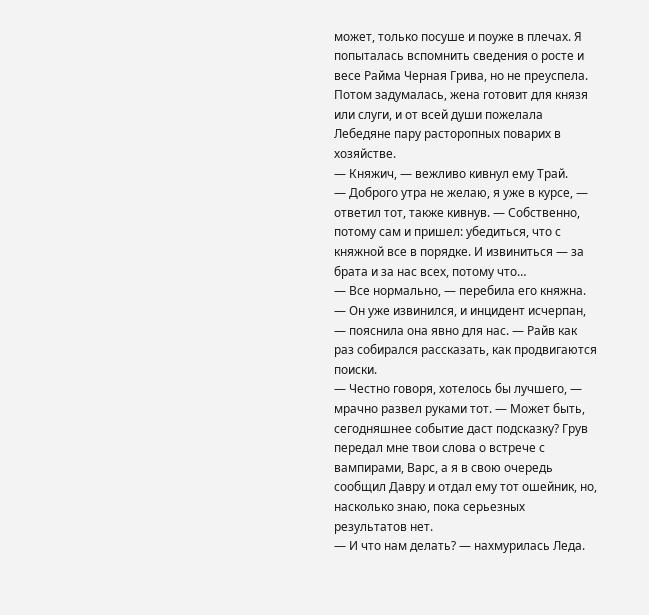может, только посуше и поуже в плечах. Я попыталась вспомнить сведения о росте и весе Райма Черная Грива, но не преуспела. Потом задумалась, жена готовит для князя или слуги, и от всей души пожелала Лебедяне пару расторопных поварих в хозяйстве.
— Княжич, — вежливо кивнул ему Трай.
— Доброго утра не желаю, я уже в курсе, — ответил тот, также кивнув. — Собственно, потому сам и пришел: убедиться, что с княжной все в порядке. И извиниться — за брата и за нас всех, потому что…
— Все нормально, — перебила его княжна. — Он уже извинился, и инцидент исчерпан, — пояснила она явно для нас. — Райв как раз собирался рассказать, как продвигаются поиски.
— Честно говоря, хотелось бы лучшего, — мрачно развел руками тот. — Может быть, сегодняшнее событие даст подсказку? Грув передал мне твои слова о встрече с вампирами, Варс, а я в свою очередь сообщил Давру и отдал ему тот ошейник, но, насколько знаю, пока серьезных результатов нет.
— И что нам делать? — нахмурилась Леда.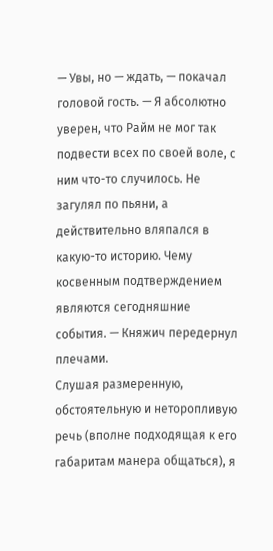— Увы, но — ждать, — покачал головой гость. — Я абсолютно уверен, что Райм не мог так подвести всех по своей воле, с ним что-то случилось. Не загулял по пьяни, а действительно вляпался в какую-то историю. Чему косвенным подтверждением являются сегодняшние события. — Княжич передернул плечами.
Слушая размеренную, обстоятельную и неторопливую речь (вполне подходящая к его габаритам манера общаться), я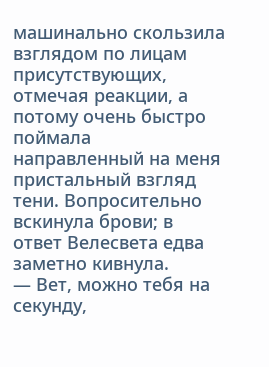машинально скользила взглядом по лицам присутствующих, отмечая реакции, а потому очень быстро поймала направленный на меня пристальный взгляд тени. Вопросительно вскинула брови; в ответ Велесвета едва заметно кивнула.
— Вет, можно тебя на секунду,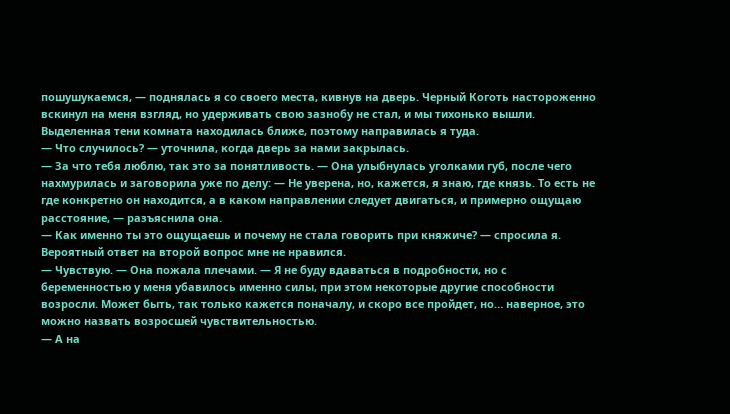пошушукаемся, — поднялась я со своего места, кивнув на дверь. Черный Коготь настороженно вскинул на меня взгляд, но удерживать свою зазнобу не стал, и мы тихонько вышли. Выделенная тени комната находилась ближе, поэтому направилась я туда.
— Что случилось? — уточнила, когда дверь за нами закрылась.
— За что тебя люблю, так это за понятливость. — Она улыбнулась уголками губ, после чего нахмурилась и заговорила уже по делу: — Не уверена, но, кажется, я знаю, где князь. То есть не где конкретно он находится, а в каком направлении следует двигаться, и примерно ощущаю расстояние, — разъяснила она.
— Как именно ты это ощущаешь и почему не стала говорить при княжиче? — спросила я. Вероятный ответ на второй вопрос мне не нравился.
— Чувствую. — Она пожала плечами. — Я не буду вдаваться в подробности, но с беременностью у меня убавилось именно силы, при этом некоторые другие способности возросли. Может быть, так только кажется поначалу, и скоро все пройдет, но… наверное, это можно назвать возросшей чувствительностью.
— А на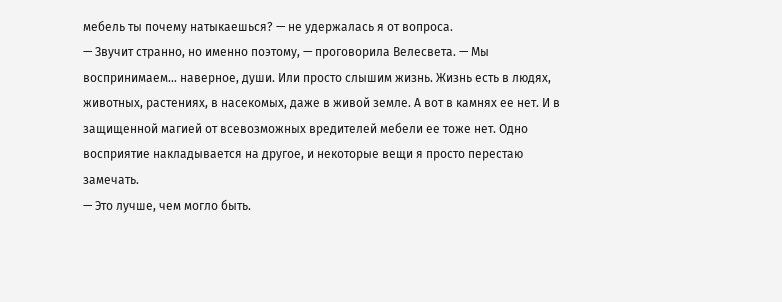мебель ты почему натыкаешься? — не удержалась я от вопроса.
— Звучит странно, но именно поэтому, — проговорила Велесвета. — Мы воспринимаем… наверное, души. Или просто слышим жизнь. Жизнь есть в людях, животных, растениях, в насекомых, даже в живой земле. А вот в камнях ее нет. И в защищенной магией от всевозможных вредителей мебели ее тоже нет. Одно восприятие накладывается на другое, и некоторые вещи я просто перестаю замечать.
— Это лучше, чем могло быть.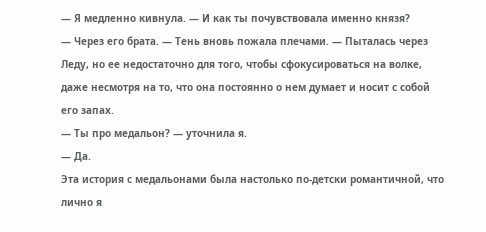— Я медленно кивнула. — И как ты почувствовала именно князя?
— Через его брата. — Тень вновь пожала плечами. — Пыталась через Леду, но ее недостаточно для того, чтобы сфокусироваться на волке, даже несмотря на то, что она постоянно о нем думает и носит с собой его запах.
— Ты про медальон? — уточнила я.
— Да.
Эта история с медальонами была настолько по-детски романтичной, что лично я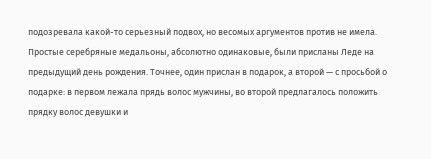подозревала какой-то серьезный подвох, но весомых аргументов против не имела. Простые серебряные медальоны, абсолютно одинаковые, были присланы Леде на предыдущий день рождения. Точнее, один прислан в подарок, а второй — с просьбой о подарке: в первом лежала прядь волос мужчины, во второй предлагалось положить прядку волос девушки и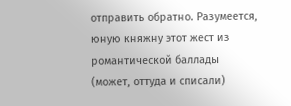отправить обратно. Разумеется, юную княжну этот жест из романтической баллады (может, оттуда и списали)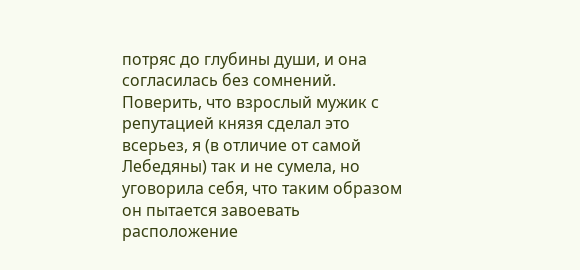потряс до глубины души, и она согласилась без сомнений.
Поверить, что взрослый мужик с репутацией князя сделал это всерьез, я (в отличие от самой Лебедяны) так и не сумела, но уговорила себя, что таким образом он пытается завоевать расположение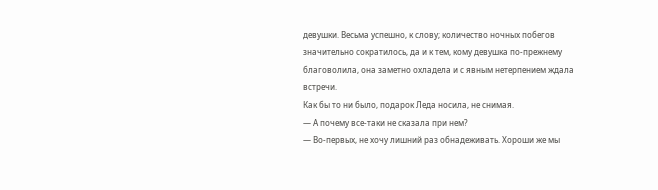девушки. Весьма успешно, к слову; количество ночных побегов значительно сократилось, да и к тем, кому девушка по-прежнему благоволила, она заметно охладела и с явным нетерпением ждала встречи.
Как бы то ни было, подарок Леда носила, не снимая.
— А почему все-таки не сказала при нем?
— Во-первых, не хочу лишний раз обнадеживать. Хороши же мы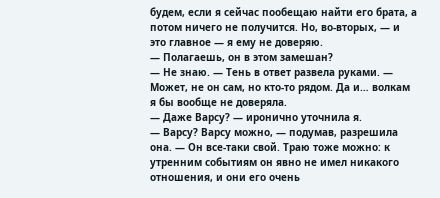будем, если я сейчас пообещаю найти его брата, а потом ничего не получится. Но, во-вторых, — и это главное — я ему не доверяю.
— Полагаешь, он в этом замешан?
— Не знаю. — Тень в ответ развела руками. — Может, не он сам, но кто-то рядом. Да и… волкам я бы вообще не доверяла.
— Даже Варсу? — иронично уточнила я.
— Варсу? Варсу можно, — подумав, разрешила она. — Он все-таки свой. Траю тоже можно: к утренним событиям он явно не имел никакого отношения, и они его очень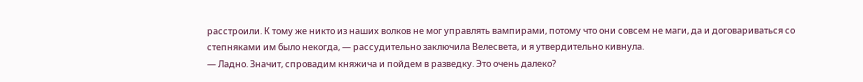расстроили. К тому же никто из наших волков не мог управлять вампирами, потому что они совсем не маги, да и договариваться со степняками им было некогда, — рассудительно заключила Велесвета, и я утвердительно кивнула.
— Ладно. Значит, спровадим княжича и пойдем в разведку. Это очень далеко?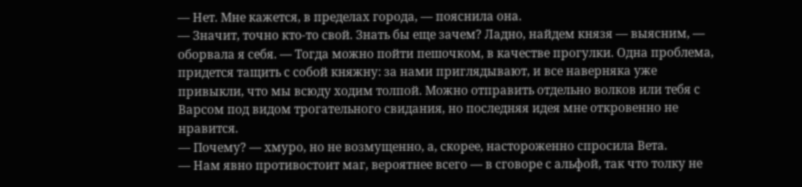— Нет. Мне кажется, в пределах города, — пояснила она.
— Значит, точно кто-то свой. Знать бы еще зачем? Ладно, найдем князя — выясним, — оборвала я себя. — Тогда можно пойти пешочком, в качестве прогулки. Одна проблема, придется тащить с собой княжну: за нами приглядывают, и все наверняка уже привыкли, что мы всюду ходим толпой. Можно отправить отдельно волков или тебя с Варсом под видом трогательного свидания, но последняя идея мне откровенно не нравится.
— Почему? — хмуро, но не возмущенно, а, скорее, настороженно спросила Вета.
— Нам явно противостоит маг, вероятнее всего — в сговоре с альфой, так что толку не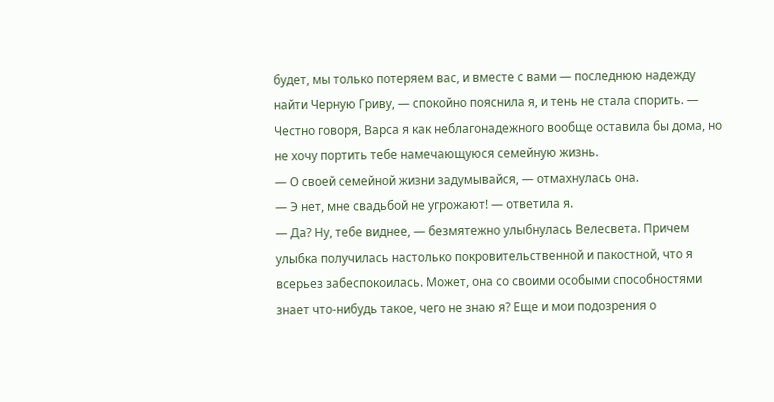будет, мы только потеряем вас, и вместе с вами — последнюю надежду найти Черную Гриву, — спокойно пояснила я, и тень не стала спорить. — Честно говоря, Варса я как неблагонадежного вообще оставила бы дома, но не хочу портить тебе намечающуюся семейную жизнь.
— О своей семейной жизни задумывайся, — отмахнулась она.
— Э нет, мне свадьбой не угрожают! — ответила я.
— Да? Ну, тебе виднее, — безмятежно улыбнулась Велесвета. Причем улыбка получилась настолько покровительственной и пакостной, что я всерьез забеспокоилась. Может, она со своими особыми способностями знает что-нибудь такое, чего не знаю я? Еще и мои подозрения о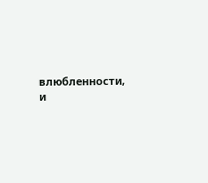влюбленности, и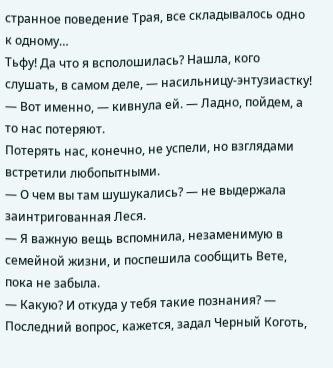странное поведение Трая, все складывалось одно к одному…
Тьфу! Да что я всполошилась? Нашла, кого слушать, в самом деле, — насильницу-энтузиастку!
— Вот именно, — кивнула ей. — Ладно, пойдем, а то нас потеряют.
Потерять нас, конечно, не успели, но взглядами встретили любопытными.
— О чем вы там шушукались? — не выдержала заинтригованная Леся.
— Я важную вещь вспомнила, незаменимую в семейной жизни, и поспешила сообщить Вете, пока не забыла.
— Какую? И откуда у тебя такие познания? — Последний вопрос, кажется, задал Черный Коготь,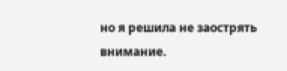но я решила не заострять внимание.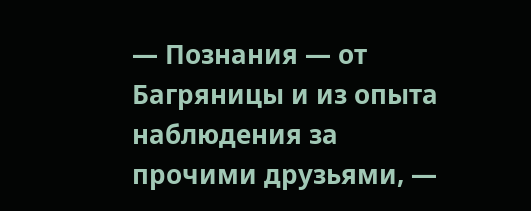— Познания — от Багряницы и из опыта наблюдения за прочими друзьями, —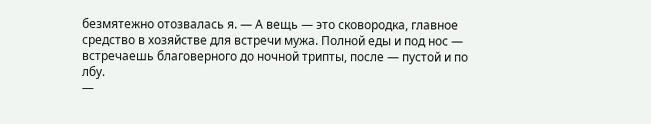безмятежно отозвалась я. — А вещь — это сковородка, главное средство в хозяйстве для встречи мужа. Полной еды и под нос — встречаешь благоверного до ночной трипты, после — пустой и по лбу.
—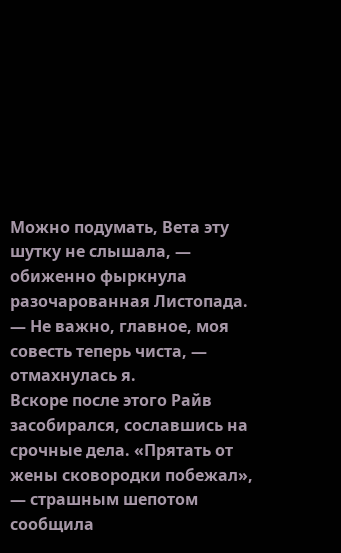Можно подумать, Вета эту шутку не слышала, — обиженно фыркнула разочарованная Листопада.
— Не важно, главное, моя совесть теперь чиста, — отмахнулась я.
Вскоре после этого Райв засобирался, сославшись на срочные дела. «Прятать от жены сковородки побежал», — страшным шепотом сообщила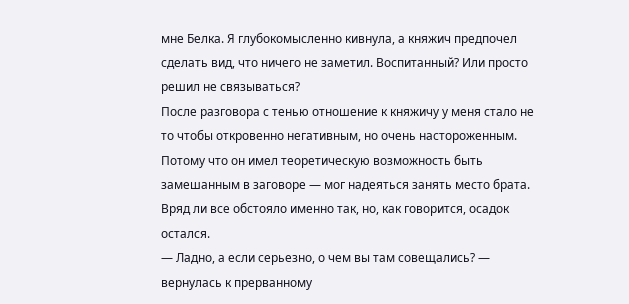мне Белка. Я глубокомысленно кивнула, а княжич предпочел сделать вид, что ничего не заметил. Воспитанный? Или просто решил не связываться?
После разговора с тенью отношение к княжичу у меня стало не то чтобы откровенно негативным, но очень настороженным. Потому что он имел теоретическую возможность быть замешанным в заговоре — мог надеяться занять место брата. Вряд ли все обстояло именно так, но, как говорится, осадок остался.
— Ладно, а если серьезно, о чем вы там совещались? — вернулась к прерванному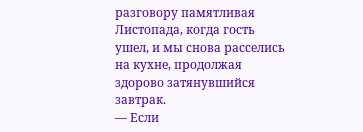разговору памятливая Листопада, когда гость ушел, и мы снова расселись на кухне, продолжая здорово затянувшийся завтрак.
— Если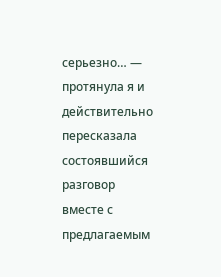серьезно… — протянула я и действительно пересказала состоявшийся разговор вместе с предлагаемым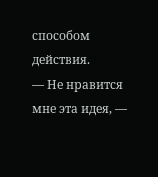способом действия.
— Не нравится мне эта идея, —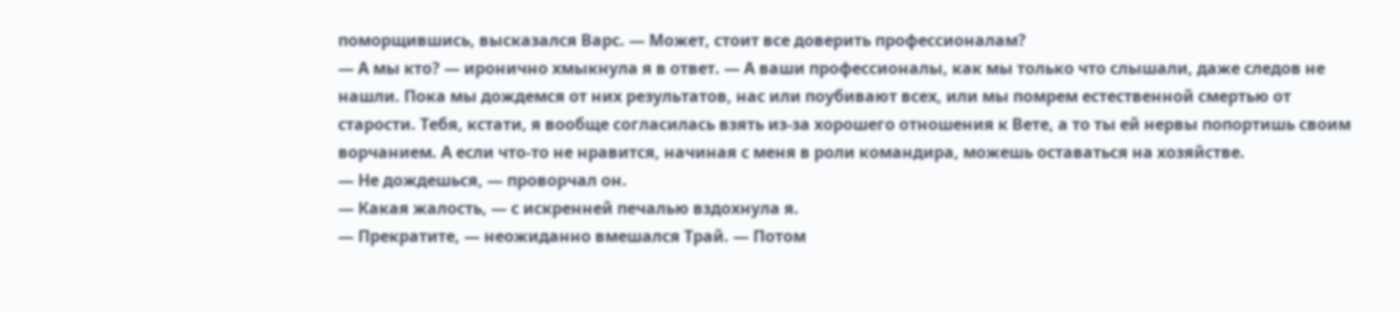поморщившись, высказался Варс. — Может, стоит все доверить профессионалам?
— А мы кто? — иронично хмыкнула я в ответ. — А ваши профессионалы, как мы только что слышали, даже следов не нашли. Пока мы дождемся от них результатов, нас или поубивают всех, или мы помрем естественной смертью от старости. Тебя, кстати, я вообще согласилась взять из-за хорошего отношения к Вете, а то ты ей нервы попортишь своим ворчанием. А если что-то не нравится, начиная с меня в роли командира, можешь оставаться на хозяйстве.
— Не дождешься, — проворчал он.
— Какая жалость, — с искренней печалью вздохнула я.
— Прекратите, — неожиданно вмешался Трай. — Потом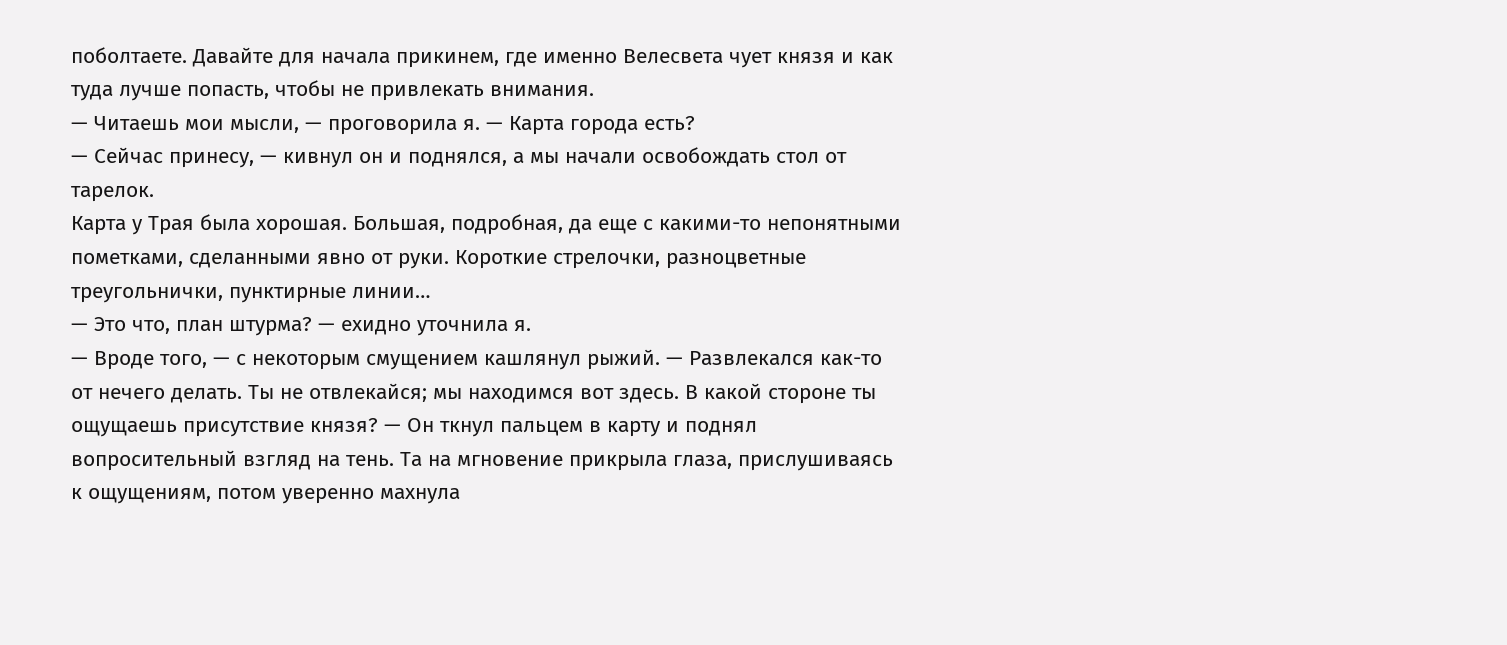поболтаете. Давайте для начала прикинем, где именно Велесвета чует князя и как туда лучше попасть, чтобы не привлекать внимания.
— Читаешь мои мысли, — проговорила я. — Карта города есть?
— Сейчас принесу, — кивнул он и поднялся, а мы начали освобождать стол от тарелок.
Карта у Трая была хорошая. Большая, подробная, да еще с какими-то непонятными пометками, сделанными явно от руки. Короткие стрелочки, разноцветные треугольнички, пунктирные линии…
— Это что, план штурма? — ехидно уточнила я.
— Вроде того, — с некоторым смущением кашлянул рыжий. — Развлекался как-то от нечего делать. Ты не отвлекайся; мы находимся вот здесь. В какой стороне ты ощущаешь присутствие князя? — Он ткнул пальцем в карту и поднял вопросительный взгляд на тень. Та на мгновение прикрыла глаза, прислушиваясь к ощущениям, потом уверенно махнула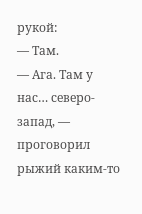рукой:
— Там.
— Ага. Там у нас… северо-запад, — проговорил рыжий каким-то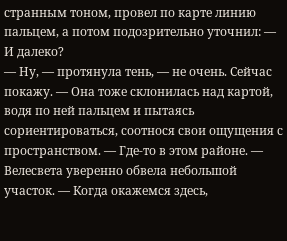странным тоном, провел по карте линию пальцем, а потом подозрительно уточнил: — И далеко?
— Ну, — протянула тень, — не очень. Сейчас покажу. — Она тоже склонилась над картой, водя по ней пальцем и пытаясь сориентироваться, соотнося свои ощущения с пространством. — Где-то в этом районе. — Велесвета уверенно обвела небольшой участок. — Когда окажемся здесь,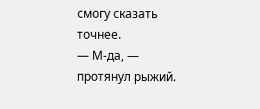смогу сказать точнее.
— М-да, — протянул рыжий.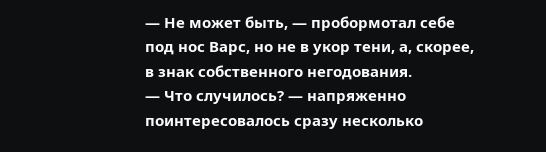— Не может быть, — пробормотал себе под нос Варс, но не в укор тени, а, скорее, в знак собственного негодования.
— Что случилось? — напряженно поинтересовалось сразу несколько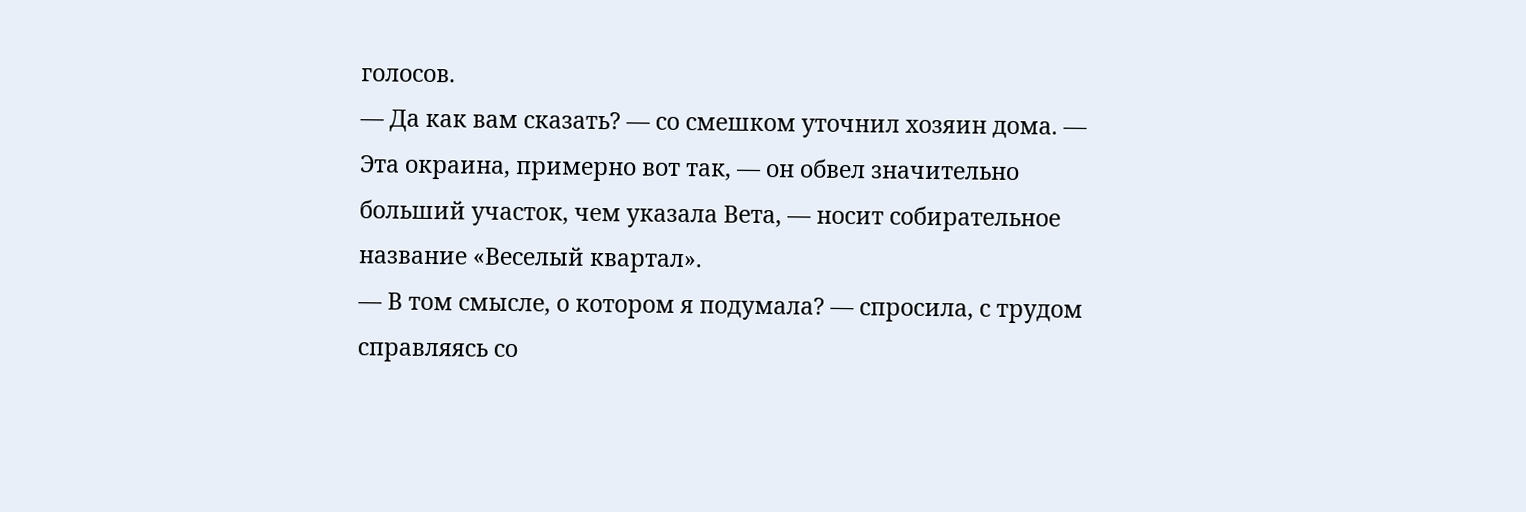голосов.
— Да как вам сказать? — со смешком уточнил хозяин дома. — Эта окраина, примерно вот так, — он обвел значительно больший участок, чем указала Вета, — носит собирательное название «Веселый квартал».
— В том смысле, о котором я подумала? — спросила, с трудом справляясь со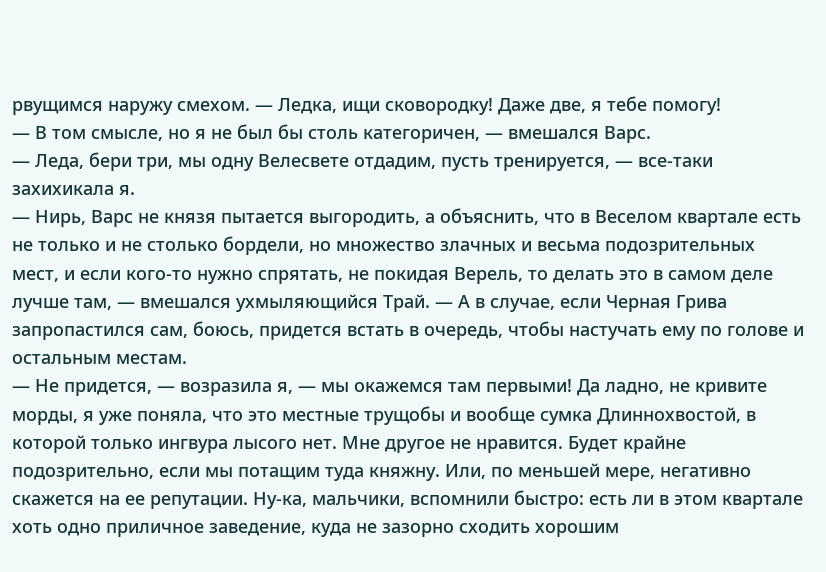рвущимся наружу смехом. — Ледка, ищи сковородку! Даже две, я тебе помогу!
— В том смысле, но я не был бы столь категоричен, — вмешался Варс.
— Леда, бери три, мы одну Велесвете отдадим, пусть тренируется, — все-таки захихикала я.
— Нирь, Варс не князя пытается выгородить, а объяснить, что в Веселом квартале есть не только и не столько бордели, но множество злачных и весьма подозрительных мест, и если кого-то нужно спрятать, не покидая Верель, то делать это в самом деле лучше там, — вмешался ухмыляющийся Трай. — А в случае, если Черная Грива запропастился сам, боюсь, придется встать в очередь, чтобы настучать ему по голове и остальным местам.
— Не придется, — возразила я, — мы окажемся там первыми! Да ладно, не кривите морды, я уже поняла, что это местные трущобы и вообще сумка Длиннохвостой, в которой только ингвура лысого нет. Мне другое не нравится. Будет крайне подозрительно, если мы потащим туда княжну. Или, по меньшей мере, негативно скажется на ее репутации. Ну-ка, мальчики, вспомнили быстро: есть ли в этом квартале хоть одно приличное заведение, куда не зазорно сходить хорошим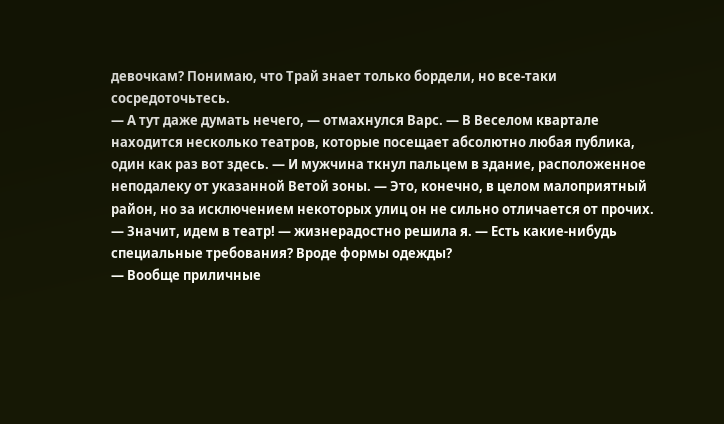девочкам? Понимаю, что Трай знает только бордели, но все-таки сосредоточьтесь.
— А тут даже думать нечего, — отмахнулся Варс. — В Веселом квартале находится несколько театров, которые посещает абсолютно любая публика, один как раз вот здесь. — И мужчина ткнул пальцем в здание, расположенное неподалеку от указанной Ветой зоны. — Это, конечно, в целом малоприятный район, но за исключением некоторых улиц он не сильно отличается от прочих.
— Значит, идем в театр! — жизнерадостно решила я. — Есть какие-нибудь специальные требования? Вроде формы одежды?
— Вообще приличные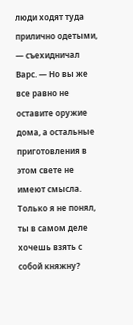люди ходят туда прилично одетыми, — съехидничал Варс. — Но вы же все равно не оставите оружие дома, а остальные приготовления в этом свете не имеют смысла. Только я не понял, ты в самом деле хочешь взять с собой княжну?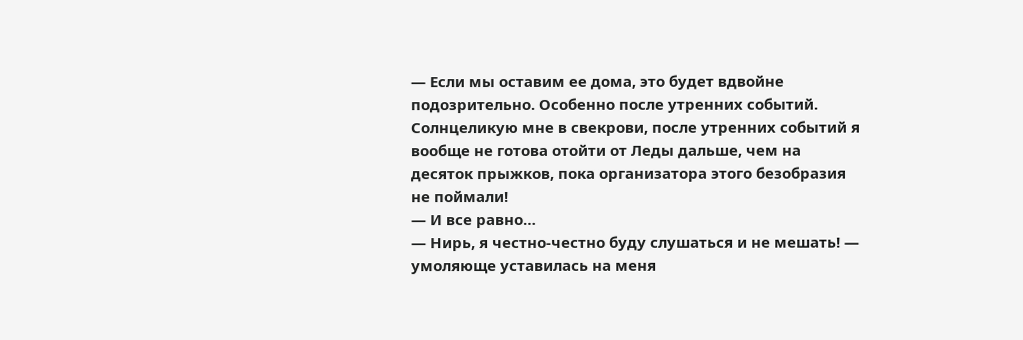— Если мы оставим ее дома, это будет вдвойне подозрительно. Особенно после утренних событий. Солнцеликую мне в свекрови, после утренних событий я вообще не готова отойти от Леды дальше, чем на десяток прыжков, пока организатора этого безобразия не поймали!
— И все равно…
— Нирь, я честно-честно буду слушаться и не мешать! — умоляюще уставилась на меня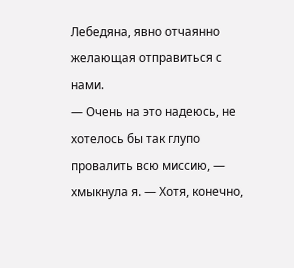Лебедяна, явно отчаянно желающая отправиться с нами.
— Очень на это надеюсь, не хотелось бы так глупо провалить всю миссию, — хмыкнула я. — Хотя, конечно,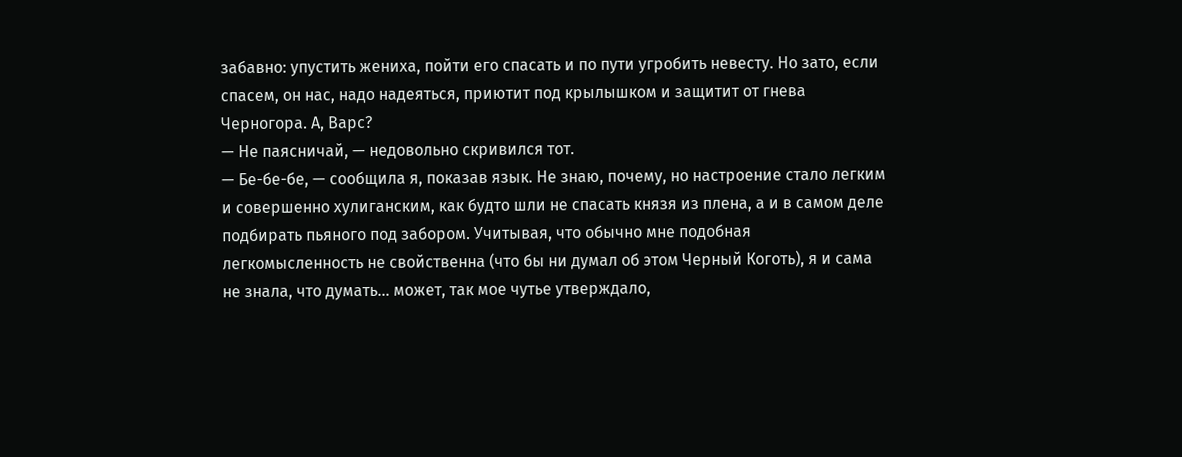забавно: упустить жениха, пойти его спасать и по пути угробить невесту. Но зато, если спасем, он нас, надо надеяться, приютит под крылышком и защитит от гнева Черногора. А, Варс?
— Не паясничай, — недовольно скривился тот.
— Бе-бе-бе, — сообщила я, показав язык. Не знаю, почему, но настроение стало легким и совершенно хулиганским, как будто шли не спасать князя из плена, а и в самом деле подбирать пьяного под забором. Учитывая, что обычно мне подобная легкомысленность не свойственна (что бы ни думал об этом Черный Коготь), я и сама не знала, что думать… может, так мое чутье утверждало,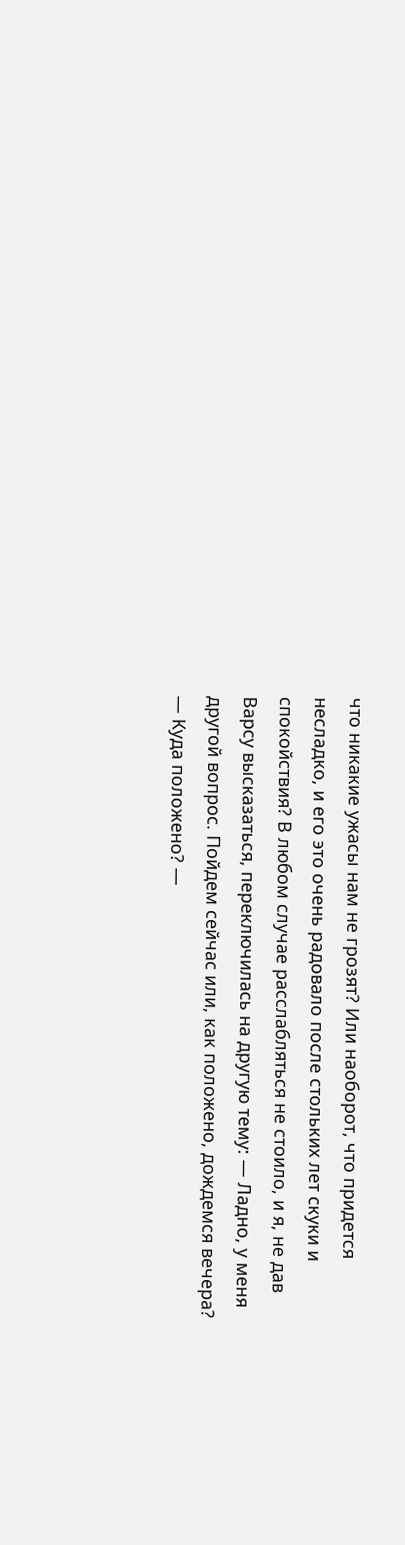что никакие ужасы нам не грозят? Или наоборот, что придется несладко, и его это очень радовало после стольких лет скуки и спокойствия? В любом случае расслабляться не стоило, и я, не дав Варсу высказаться, переключилась на другую тему: — Ладно, у меня другой вопрос. Пойдем сейчас или, как положено, дождемся вечера?
— Куда положено? —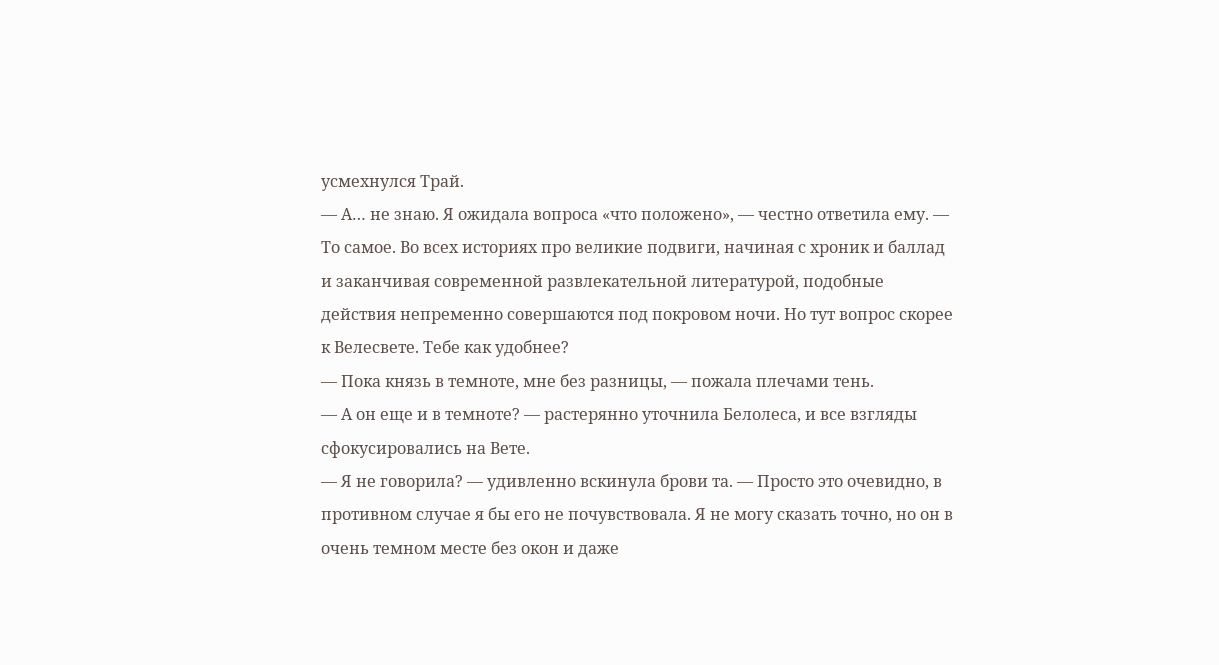усмехнулся Трай.
— А… не знаю. Я ожидала вопроса «что положено», — честно ответила ему. — То самое. Во всех историях про великие подвиги, начиная с хроник и баллад и заканчивая современной развлекательной литературой, подобные действия непременно совершаются под покровом ночи. Но тут вопрос скорее к Велесвете. Тебе как удобнее?
— Пока князь в темноте, мне без разницы, — пожала плечами тень.
— А он еще и в темноте? — растерянно уточнила Белолеса, и все взгляды сфокусировались на Вете.
— Я не говорила? — удивленно вскинула брови та. — Просто это очевидно, в противном случае я бы его не почувствовала. Я не могу сказать точно, но он в очень темном месте без окон и даже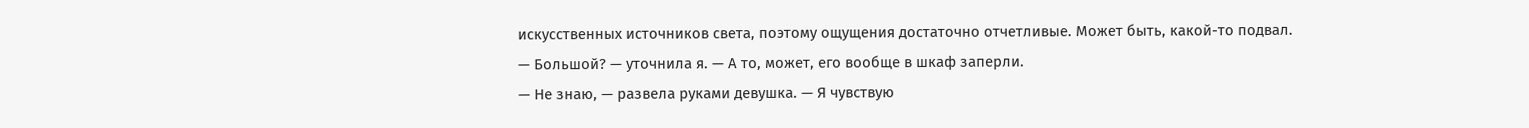искусственных источников света, поэтому ощущения достаточно отчетливые. Может быть, какой-то подвал.
— Большой? — уточнила я. — А то, может, его вообще в шкаф заперли.
— Не знаю, — развела руками девушка. — Я чувствую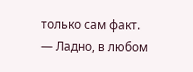только сам факт.
— Ладно, в любом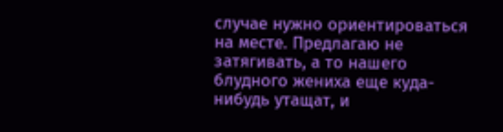случае нужно ориентироваться на месте. Предлагаю не затягивать, а то нашего блудного жениха еще куда-нибудь утащат, и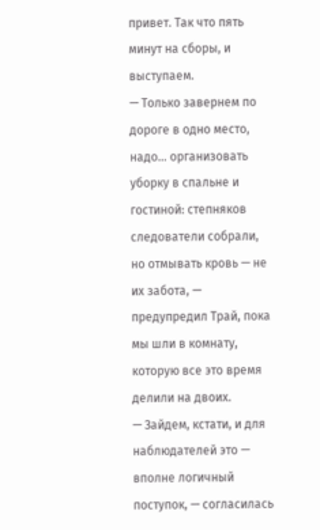привет. Так что пять минут на сборы, и выступаем.
— Только завернем по дороге в одно место, надо… организовать уборку в спальне и гостиной: степняков следователи собрали, но отмывать кровь — не их забота, — предупредил Трай, пока мы шли в комнату, которую все это время делили на двоих.
— Зайдем, кстати, и для наблюдателей это — вполне логичный поступок, — согласилась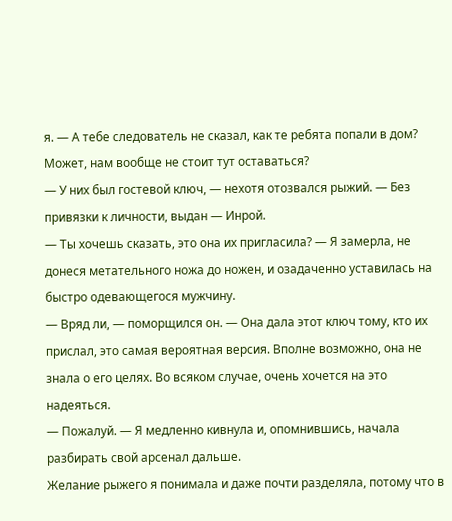я. — А тебе следователь не сказал, как те ребята попали в дом? Может, нам вообще не стоит тут оставаться?
— У них был гостевой ключ, — нехотя отозвался рыжий. — Без привязки к личности, выдан — Инрой.
— Ты хочешь сказать, это она их пригласила? — Я замерла, не донеся метательного ножа до ножен, и озадаченно уставилась на быстро одевающегося мужчину.
— Вряд ли, — поморщился он. — Она дала этот ключ тому, кто их прислал, это самая вероятная версия. Вполне возможно, она не знала о его целях. Во всяком случае, очень хочется на это надеяться.
— Пожалуй. — Я медленно кивнула и, опомнившись, начала разбирать свой арсенал дальше.
Желание рыжего я понимала и даже почти разделяла, потому что в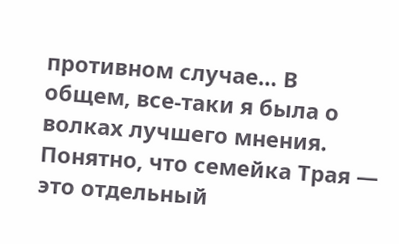противном случае… В общем, все-таки я была о волках лучшего мнения. Понятно, что семейка Трая — это отдельный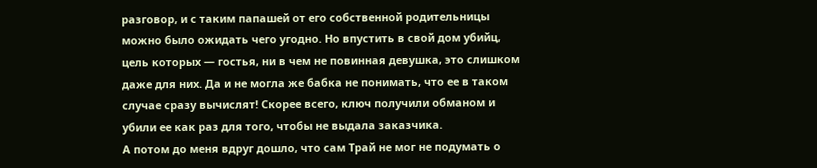разговор, и с таким папашей от его собственной родительницы можно было ожидать чего угодно. Но впустить в свой дом убийц, цель которых — гостья, ни в чем не повинная девушка, это слишком даже для них. Да и не могла же бабка не понимать, что ее в таком случае сразу вычислят! Скорее всего, ключ получили обманом и убили ее как раз для того, чтобы не выдала заказчика.
А потом до меня вдруг дошло, что сам Трай не мог не подумать о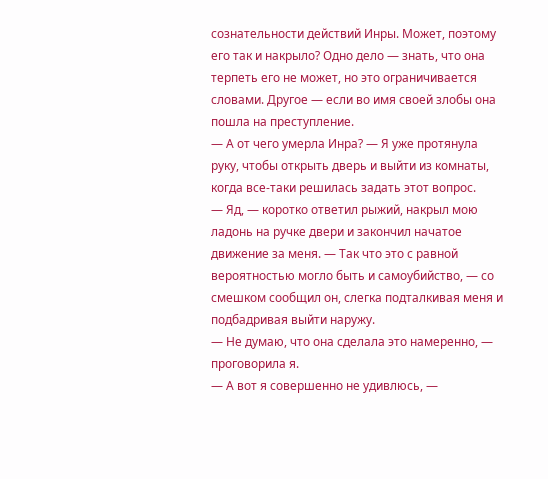сознательности действий Инры. Может, поэтому его так и накрыло? Одно дело — знать, что она терпеть его не может, но это ограничивается словами. Другое — если во имя своей злобы она пошла на преступление.
— А от чего умерла Инра? — Я уже протянула руку, чтобы открыть дверь и выйти из комнаты, когда все-таки решилась задать этот вопрос.
— Яд, — коротко ответил рыжий, накрыл мою ладонь на ручке двери и закончил начатое движение за меня. — Так что это с равной вероятностью могло быть и самоубийство, — со смешком сообщил он, слегка подталкивая меня и подбадривая выйти наружу.
— Не думаю, что она сделала это намеренно, — проговорила я.
— А вот я совершенно не удивлюсь, —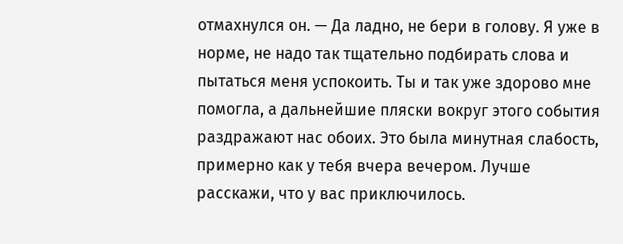отмахнулся он. — Да ладно, не бери в голову. Я уже в норме, не надо так тщательно подбирать слова и пытаться меня успокоить. Ты и так уже здорово мне помогла, а дальнейшие пляски вокруг этого события раздражают нас обоих. Это была минутная слабость, примерно как у тебя вчера вечером. Лучше расскажи, что у вас приключилось.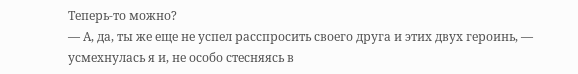Теперь-то можно?
— А, да, ты же еще не успел расспросить своего друга и этих двух героинь, — усмехнулась я и, не особо стесняясь в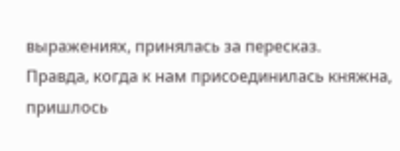выражениях, принялась за пересказ.
Правда, когда к нам присоединилась княжна, пришлось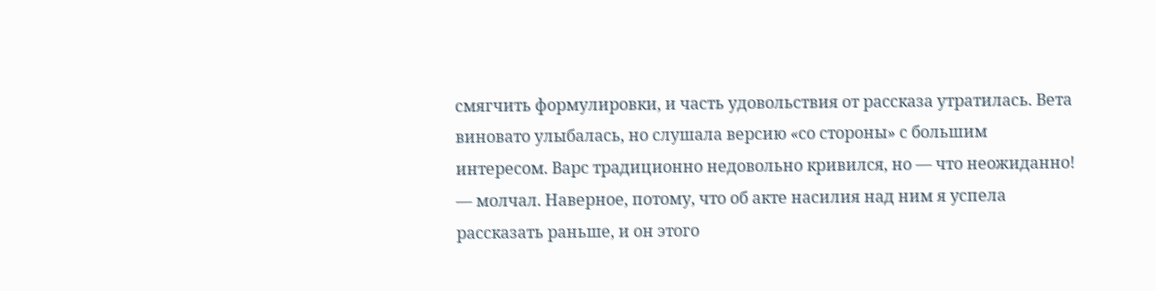смягчить формулировки, и часть удовольствия от рассказа утратилась. Вета виновато улыбалась, но слушала версию «со стороны» с большим интересом. Варс традиционно недовольно кривился, но — что неожиданно! — молчал. Наверное, потому, что об акте насилия над ним я успела рассказать раньше, и он этого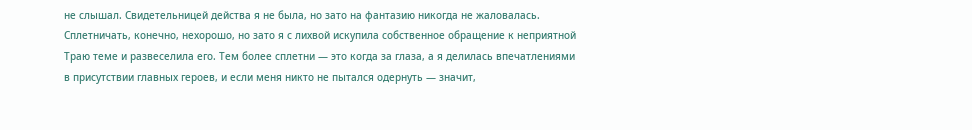не слышал. Свидетельницей действа я не была, но зато на фантазию никогда не жаловалась.
Сплетничать, конечно, нехорошо, но зато я с лихвой искупила собственное обращение к неприятной Траю теме и развеселила его. Тем более сплетни — это когда за глаза, а я делилась впечатлениями в присутствии главных героев, и если меня никто не пытался одернуть — значит,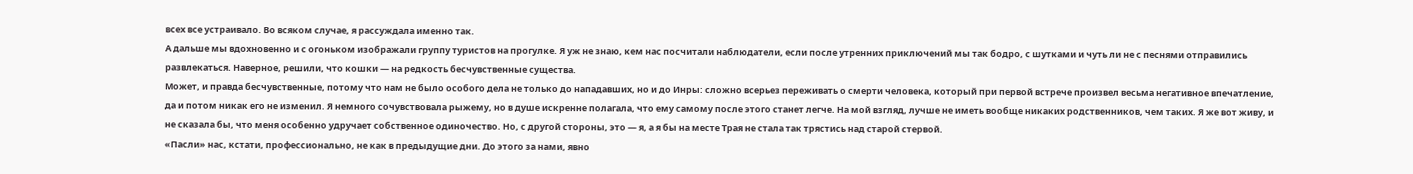всех все устраивало. Во всяком случае, я рассуждала именно так.
А дальше мы вдохновенно и с огоньком изображали группу туристов на прогулке. Я уж не знаю, кем нас посчитали наблюдатели, если после утренних приключений мы так бодро, с шутками и чуть ли не с песнями отправились развлекаться. Наверное, решили, что кошки — на редкость бесчувственные существа.
Может, и правда бесчувственные, потому что нам не было особого дела не только до нападавших, но и до Инры: сложно всерьез переживать о смерти человека, который при первой встрече произвел весьма негативное впечатление, да и потом никак его не изменил. Я немного сочувствовала рыжему, но в душе искренне полагала, что ему самому после этого станет легче. На мой взгляд, лучше не иметь вообще никаких родственников, чем таких. Я же вот живу, и не сказала бы, что меня особенно удручает собственное одиночество. Но, с другой стороны, это — я, а я бы на месте Трая не стала так трястись над старой стервой.
«Пасли» нас, кстати, профессионально, не как в предыдущие дни. До этого за нами, явно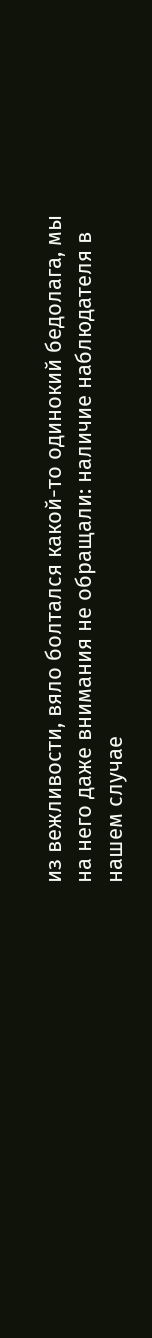из вежливости, вяло болтался какой-то одинокий бедолага, мы на него даже внимания не обращали: наличие наблюдателя в нашем случае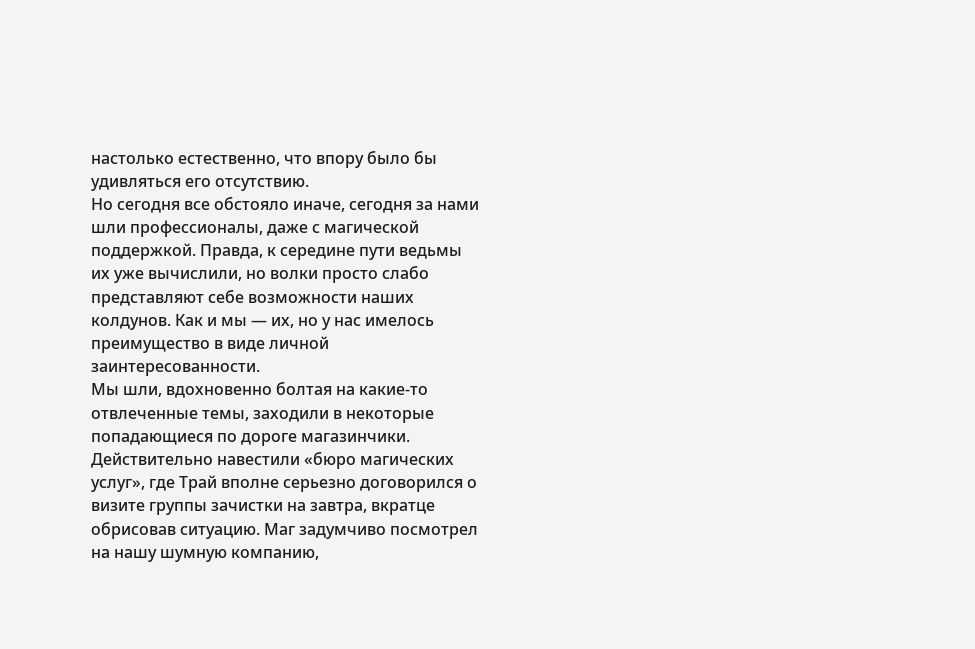настолько естественно, что впору было бы удивляться его отсутствию.
Но сегодня все обстояло иначе, сегодня за нами шли профессионалы, даже с магической поддержкой. Правда, к середине пути ведьмы их уже вычислили, но волки просто слабо представляют себе возможности наших колдунов. Как и мы — их, но у нас имелось преимущество в виде личной заинтересованности.
Мы шли, вдохновенно болтая на какие-то отвлеченные темы, заходили в некоторые попадающиеся по дороге магазинчики. Действительно навестили «бюро магических услуг», где Трай вполне серьезно договорился о визите группы зачистки на завтра, вкратце обрисовав ситуацию. Маг задумчиво посмотрел на нашу шумную компанию,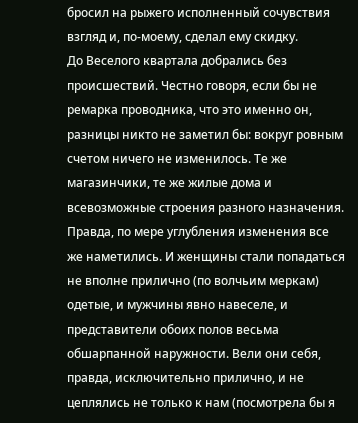бросил на рыжего исполненный сочувствия взгляд и, по-моему, сделал ему скидку.
До Веселого квартала добрались без происшествий. Честно говоря, если бы не ремарка проводника, что это именно он, разницы никто не заметил бы: вокруг ровным счетом ничего не изменилось. Те же магазинчики, те же жилые дома и всевозможные строения разного назначения.
Правда, по мере углубления изменения все же наметились. И женщины стали попадаться не вполне прилично (по волчьим меркам) одетые, и мужчины явно навеселе, и представители обоих полов весьма обшарпанной наружности. Вели они себя, правда, исключительно прилично, и не цеплялись не только к нам (посмотрела бы я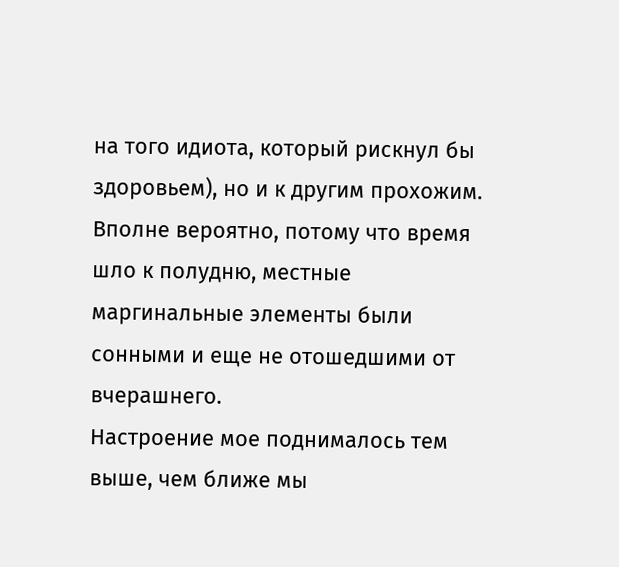на того идиота, который рискнул бы здоровьем), но и к другим прохожим. Вполне вероятно, потому что время шло к полудню, местные маргинальные элементы были сонными и еще не отошедшими от вчерашнего.
Настроение мое поднималось тем выше, чем ближе мы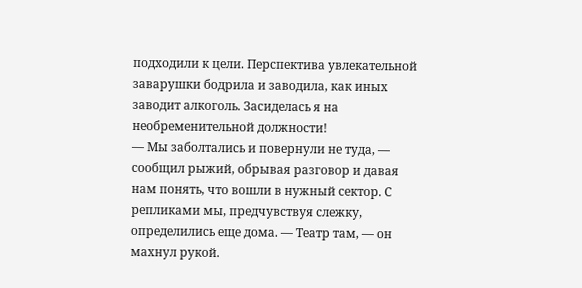подходили к цели. Перспектива увлекательной заварушки бодрила и заводила, как иных заводит алкоголь. Засиделась я на необременительной должности!
— Мы заболтались и повернули не туда, — сообщил рыжий, обрывая разговор и давая нам понять, что вошли в нужный сектор. С репликами мы, предчувствуя слежку, определились еще дома. — Театр там, — он махнул рукой.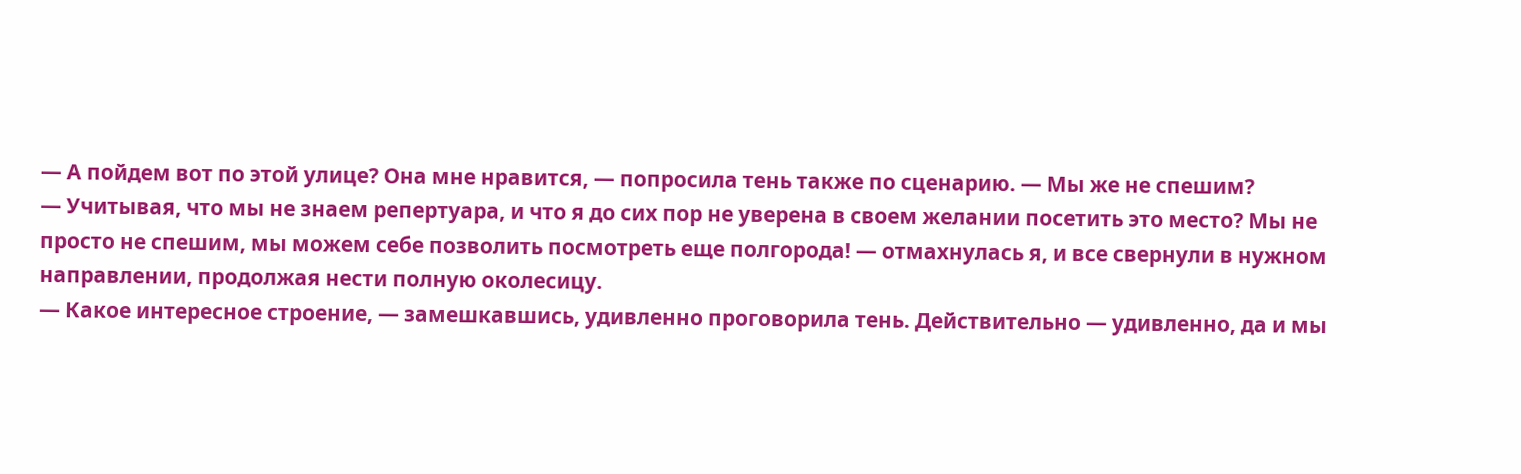— А пойдем вот по этой улице? Она мне нравится, — попросила тень также по сценарию. — Мы же не спешим?
— Учитывая, что мы не знаем репертуара, и что я до сих пор не уверена в своем желании посетить это место? Мы не просто не спешим, мы можем себе позволить посмотреть еще полгорода! — отмахнулась я, и все свернули в нужном направлении, продолжая нести полную околесицу.
— Какое интересное строение, — замешкавшись, удивленно проговорила тень. Действительно — удивленно, да и мы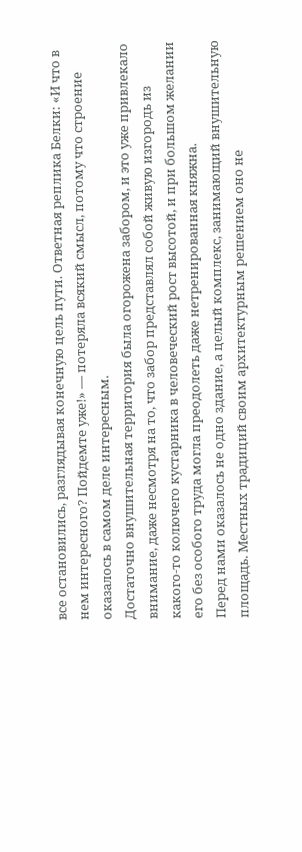все остановились, разглядывая конечную цель пути. Ответная реплика Белки: «И что в нем интересного? Пойдемте уже!» — потеряла всякий смысл, потому что строение оказалось в самом деле интересным.
Достаточно внушительная территория была огорожена забором, и это уже привлекало внимание, даже несмотря на то, что забор представлял собой живую изгородь из какого-то колючего кустарника в человеческий рост высотой, и при большом желании его без особого труда могла преодолеть даже нетренированная княжна.
Перед нами оказалось не одно здание, а целый комплекс, занимающий внушительную площадь. Местных традиций своим архитектурным решением оно не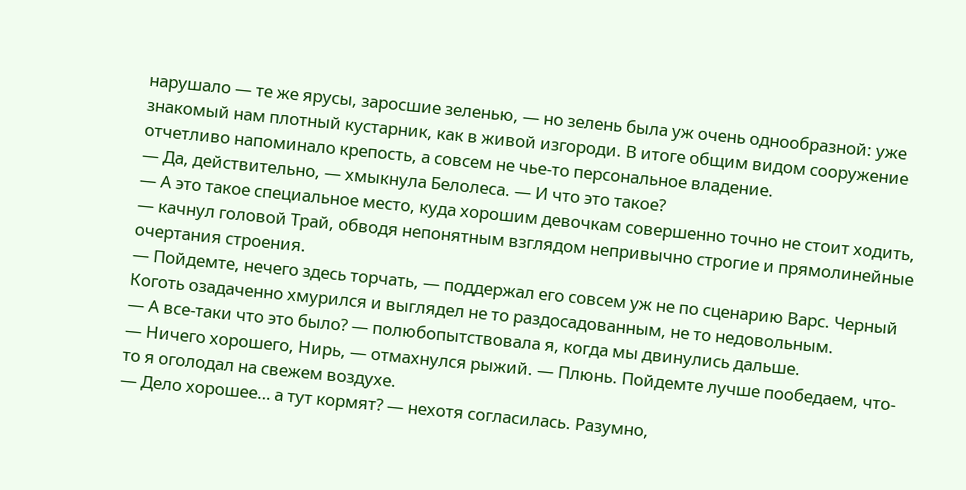нарушало — те же ярусы, заросшие зеленью, — но зелень была уж очень однообразной: уже знакомый нам плотный кустарник, как в живой изгороди. В итоге общим видом сооружение отчетливо напоминало крепость, а совсем не чье-то персональное владение.
— Да, действительно, — хмыкнула Белолеса. — И что это такое?
— А это такое специальное место, куда хорошим девочкам совершенно точно не стоит ходить, — качнул головой Трай, обводя непонятным взглядом непривычно строгие и прямолинейные очертания строения.
— Пойдемте, нечего здесь торчать, — поддержал его совсем уж не по сценарию Варс. Черный Коготь озадаченно хмурился и выглядел не то раздосадованным, не то недовольным.
— А все-таки что это было? — полюбопытствовала я, когда мы двинулись дальше.
— Ничего хорошего, Нирь, — отмахнулся рыжий. — Плюнь. Пойдемте лучше пообедаем, что-то я оголодал на свежем воздухе.
— Дело хорошее… а тут кормят? — нехотя согласилась. Разумно,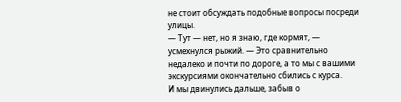не стоит обсуждать подобные вопросы посреди улицы.
— Тут — нет, но я знаю, где кормят, — усмехнулся рыжий. — Это сравнительно недалеко и почти по дороге, а то мы с вашими экскурсиями окончательно сбились с курса.
И мы двинулись дальше, забыв о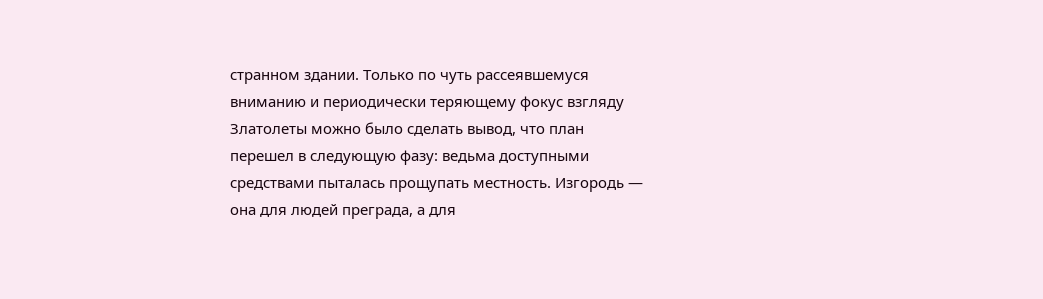странном здании. Только по чуть рассеявшемуся вниманию и периодически теряющему фокус взгляду Златолеты можно было сделать вывод, что план перешел в следующую фазу: ведьма доступными средствами пыталась прощупать местность. Изгородь — она для людей преграда, а для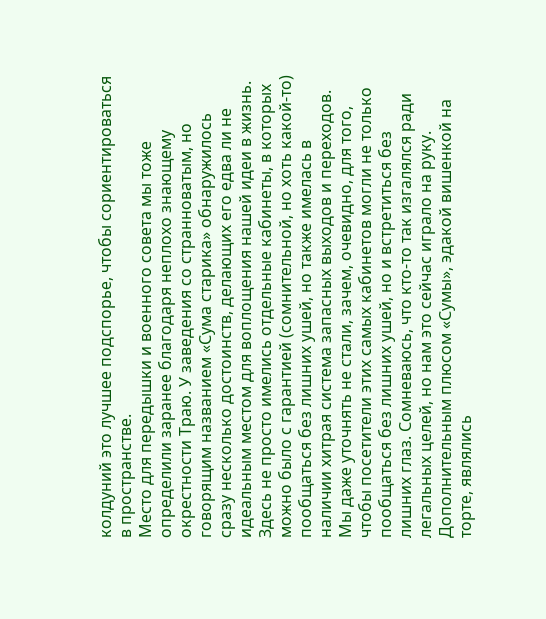колдуний это лучшее подспорье, чтобы сориентироваться в пространстве.
Место для передышки и военного совета мы тоже определили заранее благодаря неплохо знающему окрестности Траю. У заведения со странноватым, но говорящим названием «Сума старика» обнаружилось сразу несколько достоинств, делающих его едва ли не идеальным местом для воплощения нашей идеи в жизнь. Здесь не просто имелись отдельные кабинеты, в которых можно было с гарантией (сомнительной, но хоть какой-то) пообщаться без лишних ушей, но также имелась в наличии хитрая система запасных выходов и переходов. Мы даже уточнять не стали, зачем, очевидно, для того, чтобы посетители этих самых кабинетов могли не только пообщаться без лишних ушей, но и встретиться без лишних глаз. Сомневаюсь, что кто-то так изгалялся ради легальных целей, но нам это сейчас играло на руку.
Дополнительным плюсом «Сумы», эдакой вишенкой на торте, являлись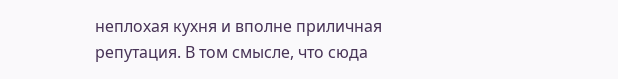неплохая кухня и вполне приличная репутация. В том смысле, что сюда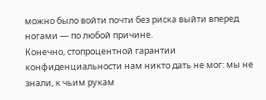можно было войти почти без риска выйти вперед ногами — по любой причине.
Конечно, стопроцентной гарантии конфиденциальности нам никто дать не мог: мы не знали, к чьим рукам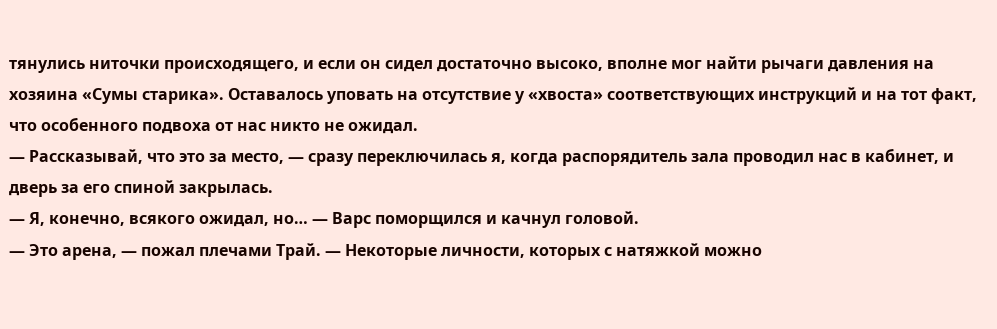тянулись ниточки происходящего, и если он сидел достаточно высоко, вполне мог найти рычаги давления на хозяина «Сумы старика». Оставалось уповать на отсутствие у «хвоста» соответствующих инструкций и на тот факт, что особенного подвоха от нас никто не ожидал.
— Рассказывай, что это за место, — сразу переключилась я, когда распорядитель зала проводил нас в кабинет, и дверь за его спиной закрылась.
— Я, конечно, всякого ожидал, но… — Варс поморщился и качнул головой.
— Это арена, — пожал плечами Трай. — Некоторые личности, которых с натяжкой можно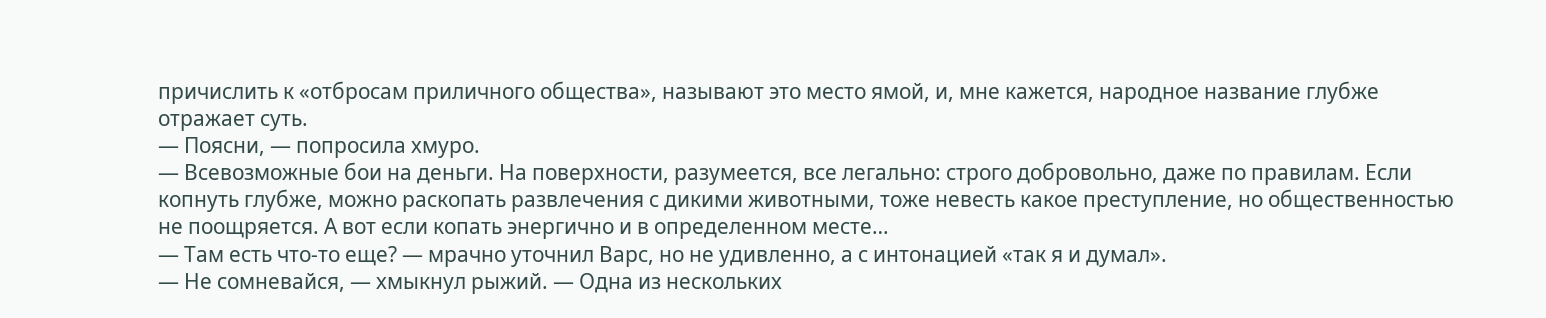причислить к «отбросам приличного общества», называют это место ямой, и, мне кажется, народное название глубже отражает суть.
— Поясни, — попросила хмуро.
— Всевозможные бои на деньги. На поверхности, разумеется, все легально: строго добровольно, даже по правилам. Если копнуть глубже, можно раскопать развлечения с дикими животными, тоже невесть какое преступление, но общественностью не поощряется. А вот если копать энергично и в определенном месте…
— Там есть что-то еще? — мрачно уточнил Варс, но не удивленно, а с интонацией «так я и думал».
— Не сомневайся, — хмыкнул рыжий. — Одна из нескольких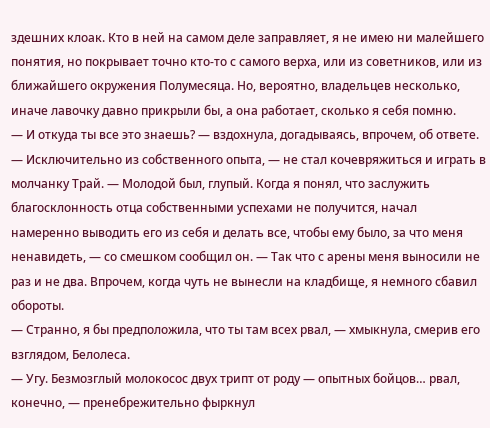здешних клоак. Кто в ней на самом деле заправляет, я не имею ни малейшего понятия, но покрывает точно кто-то с самого верха, или из советников, или из ближайшего окружения Полумесяца. Но, вероятно, владельцев несколько, иначе лавочку давно прикрыли бы, а она работает, сколько я себя помню.
— И откуда ты все это знаешь? — вздохнула, догадываясь, впрочем, об ответе.
— Исключительно из собственного опыта, — не стал кочевряжиться и играть в молчанку Трай. — Молодой был, глупый. Когда я понял, что заслужить благосклонность отца собственными успехами не получится, начал намеренно выводить его из себя и делать все, чтобы ему было, за что меня ненавидеть, — со смешком сообщил он. — Так что с арены меня выносили не раз и не два. Впрочем, когда чуть не вынесли на кладбище, я немного сбавил обороты.
— Странно, я бы предположила, что ты там всех рвал, — хмыкнула, смерив его взглядом, Белолеса.
— Угу. Безмозглый молокосос двух трипт от роду — опытных бойцов… рвал, конечно, — пренебрежительно фыркнул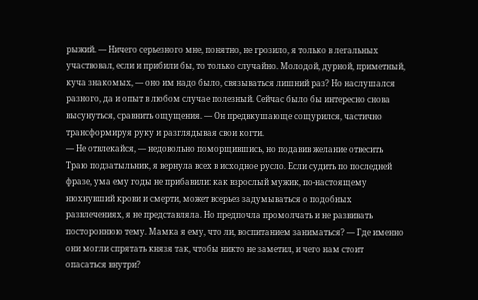рыжий. — Ничего серьезного мне, понятно, не грозило, я только в легальных участвовал, если и прибили бы, то только случайно. Молодой, дурной, приметный, куча знакомых, — оно им надо было, связываться лишний раз? Но наслушался разного, да и опыт в любом случае полезный. Сейчас было бы интересно снова высунуться, сравнить ощущения. — Он предвкушающе сощурился, частично трансформируя руку и разглядывая свои когти.
— Не отвлекайся, — недовольно поморщившись, но подавив желание отвесить Траю подзатыльник, я вернула всех в исходное русло. Если судить по последней фразе, ума ему годы не прибавили: как взрослый мужик, по-настоящему нюхнувший крови и смерти, может всерьез задумываться о подобных развлечениях, я не представляла. Но предпочла промолчать и не развивать постороннюю тему. Мамка я ему, что ли, воспитанием заниматься? — Где именно они могли спрятать князя так, чтобы никто не заметил, и чего нам стоит опасаться внутри?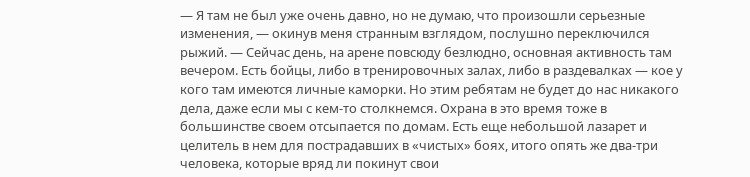— Я там не был уже очень давно, но не думаю, что произошли серьезные изменения, — окинув меня странным взглядом, послушно переключился рыжий. — Сейчас день, на арене повсюду безлюдно, основная активность там вечером. Есть бойцы, либо в тренировочных залах, либо в раздевалках — кое у кого там имеются личные каморки. Но этим ребятам не будет до нас никакого дела, даже если мы с кем-то столкнемся. Охрана в это время тоже в большинстве своем отсыпается по домам. Есть еще небольшой лазарет и целитель в нем для пострадавших в «чистых» боях, итого опять же два-три человека, которые вряд ли покинут свои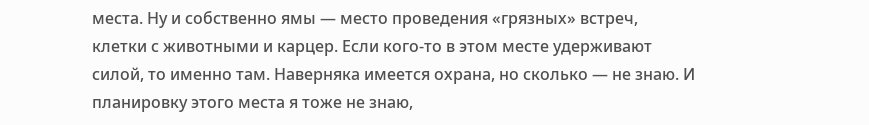места. Ну и собственно ямы — место проведения «грязных» встреч, клетки с животными и карцер. Если кого-то в этом месте удерживают силой, то именно там. Наверняка имеется охрана, но сколько — не знаю. И планировку этого места я тоже не знаю,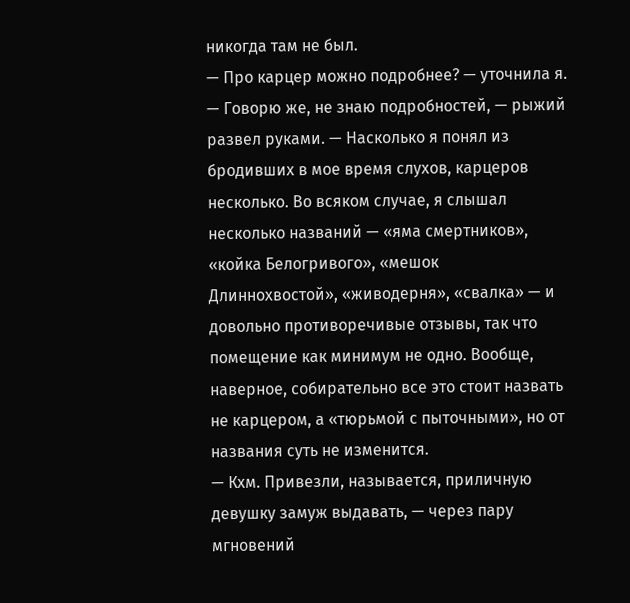никогда там не был.
— Про карцер можно подробнее? — уточнила я.
— Говорю же, не знаю подробностей, — рыжий развел руками. — Насколько я понял из бродивших в мое время слухов, карцеров несколько. Во всяком случае, я слышал несколько названий — «яма смертников», «койка Белогривого», «мешок Длиннохвостой», «живодерня», «свалка» — и довольно противоречивые отзывы, так что помещение как минимум не одно. Вообще, наверное, собирательно все это стоит назвать не карцером, а «тюрьмой с пыточными», но от названия суть не изменится.
— Кхм. Привезли, называется, приличную девушку замуж выдавать, — через пару мгновений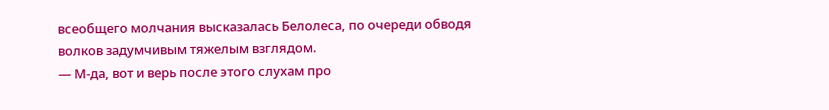всеобщего молчания высказалась Белолеса, по очереди обводя волков задумчивым тяжелым взглядом.
— М-да, вот и верь после этого слухам про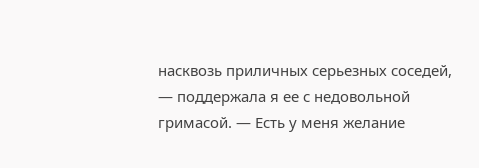насквозь приличных серьезных соседей, — поддержала я ее с недовольной гримасой. — Есть у меня желание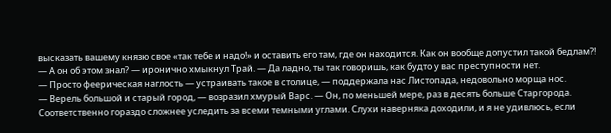высказать вашему князю свое «так тебе и надо!» и оставить его там, где он находится. Как он вообще допустил такой бедлам?!
— А он об этом знал? — иронично хмыкнул Трай. — Да ладно, ты так говоришь, как будто у вас преступности нет.
— Просто феерическая наглость — устраивать такое в столице, — поддержала нас Листопада, недовольно морща нос.
— Верель большой и старый город, — возразил хмурый Варс. — Он, по меньшей мере, раз в десять больше Старгорода. Соответственно гораздо сложнее уследить за всеми темными углами. Слухи наверняка доходили, и я не удивлюсь, если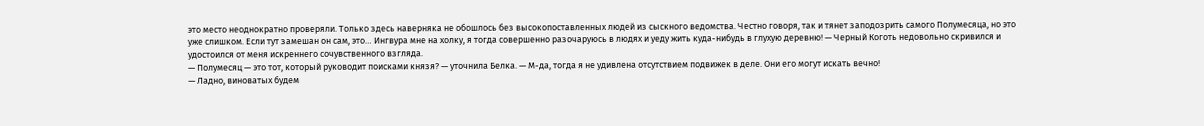это место неоднократно проверяли. Только здесь наверняка не обошлось без высокопоставленных людей из сыскного ведомства. Честно говоря, так и тянет заподозрить самого Полумесяца, но это уже слишком. Если тут замешан он сам, это… Ингвура мне на холку, я тогда совершенно разочаруюсь в людях и уеду жить куда-нибудь в глухую деревню! — Черный Коготь недовольно скривился и удостоился от меня искреннего сочувственного взгляда.
— Полумесяц — это тот, который руководит поисками князя? — уточнила Белка. — М-да, тогда я не удивлена отсутствием подвижек в деле. Они его могут искать вечно!
— Ладно, виноватых будем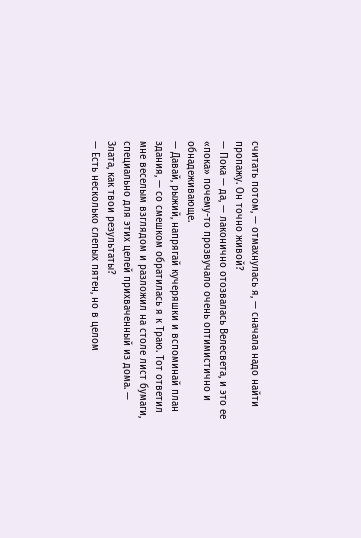считать потом, — отмахнулась я, — сначала надо найти пропажу. Он точно живой?
— Пока — да, — лаконично отозвалась Велесвета, и это ее «пока» почему-то прозвучало очень оптимистично и обнадеживающе.
— Давай, рыжий, напрягай кучеряшки и вспоминай план здания, — со смешком обратилась я к Траю. Тот ответил мне веселым взглядом и разложил на столе лист бумаги, специально для этих целей прихваченный из дома. — Злата, как твои результаты?
— Есть несколько слепых пятен, но в целом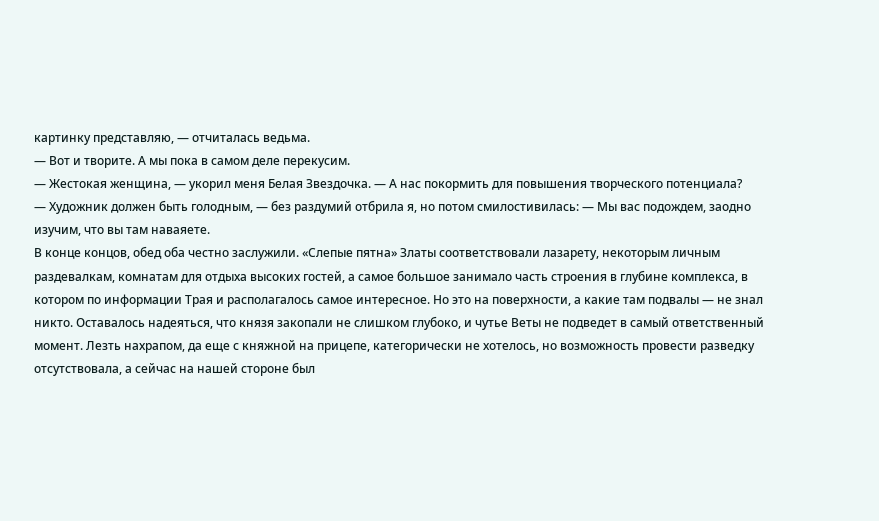картинку представляю, — отчиталась ведьма.
— Вот и творите. А мы пока в самом деле перекусим.
— Жестокая женщина, — укорил меня Белая Звездочка. — А нас покормить для повышения творческого потенциала?
— Художник должен быть голодным, — без раздумий отбрила я, но потом смилостивилась: — Мы вас подождем, заодно изучим, что вы там наваяете.
В конце концов, обед оба честно заслужили. «Слепые пятна» Златы соответствовали лазарету, некоторым личным раздевалкам, комнатам для отдыха высоких гостей, а самое большое занимало часть строения в глубине комплекса, в котором по информации Трая и располагалось самое интересное. Но это на поверхности, а какие там подвалы — не знал никто. Оставалось надеяться, что князя закопали не слишком глубоко, и чутье Веты не подведет в самый ответственный момент. Лезть нахрапом, да еще с княжной на прицепе, категорически не хотелось, но возможность провести разведку отсутствовала, а сейчас на нашей стороне был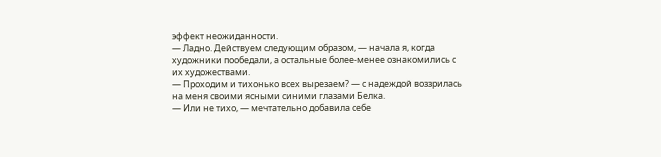эффект неожиданности.
— Ладно. Действуем следующим образом, — начала я, когда художники пообедали, а остальные более-менее ознакомились с их художествами.
— Проходим и тихонько всех вырезаем? — с надеждой воззрилась на меня своими ясными синими глазами Белка.
— Или не тихо, — мечтательно добавила себе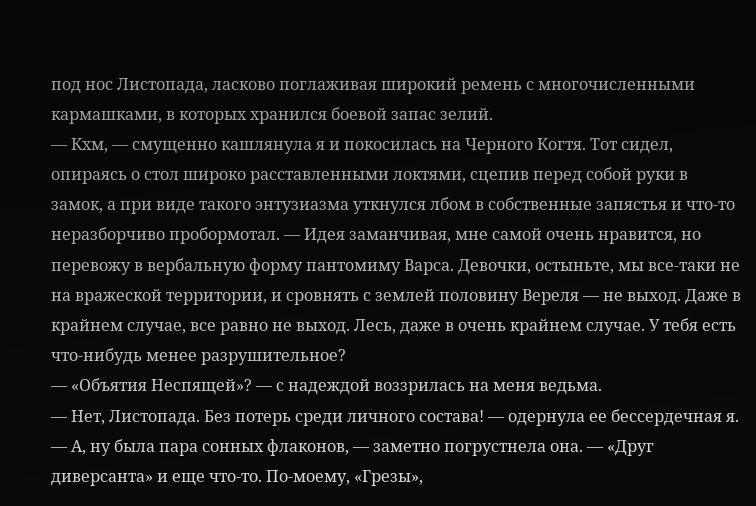под нос Листопада, ласково поглаживая широкий ремень с многочисленными кармашками, в которых хранился боевой запас зелий.
— Кхм, — смущенно кашлянула я и покосилась на Черного Когтя. Тот сидел, опираясь о стол широко расставленными локтями, сцепив перед собой руки в замок, а при виде такого энтузиазма уткнулся лбом в собственные запястья и что-то неразборчиво пробормотал. — Идея заманчивая, мне самой очень нравится, но перевожу в вербальную форму пантомиму Варса. Девочки, остыньте, мы все-таки не на вражеской территории, и сровнять с землей половину Вереля — не выход. Даже в крайнем случае, все равно не выход. Лесь, даже в очень крайнем случае. У тебя есть что-нибудь менее разрушительное?
— «Объятия Неспящей»? — с надеждой воззрилась на меня ведьма.
— Нет, Листопада. Без потерь среди личного состава! — одернула ее бессердечная я.
— А, ну была пара сонных флаконов, — заметно погрустнела она. — «Друг диверсанта» и еще что-то. По-моему, «Грезы»,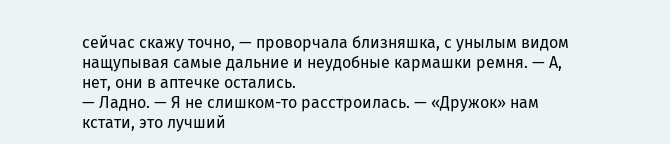сейчас скажу точно, — проворчала близняшка, с унылым видом нащупывая самые дальние и неудобные кармашки ремня. — А, нет, они в аптечке остались.
— Ладно. — Я не слишком-то расстроилась. — «Дружок» нам кстати, это лучший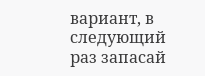вариант, в следующий раз запасай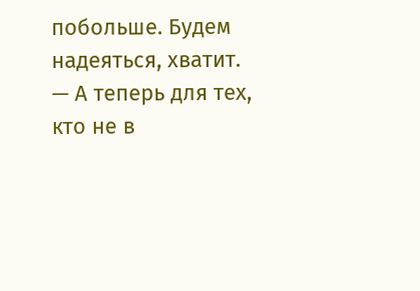побольше. Будем надеяться, хватит.
— А теперь для тех, кто не в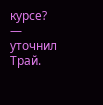курсе? — уточнил Трай.